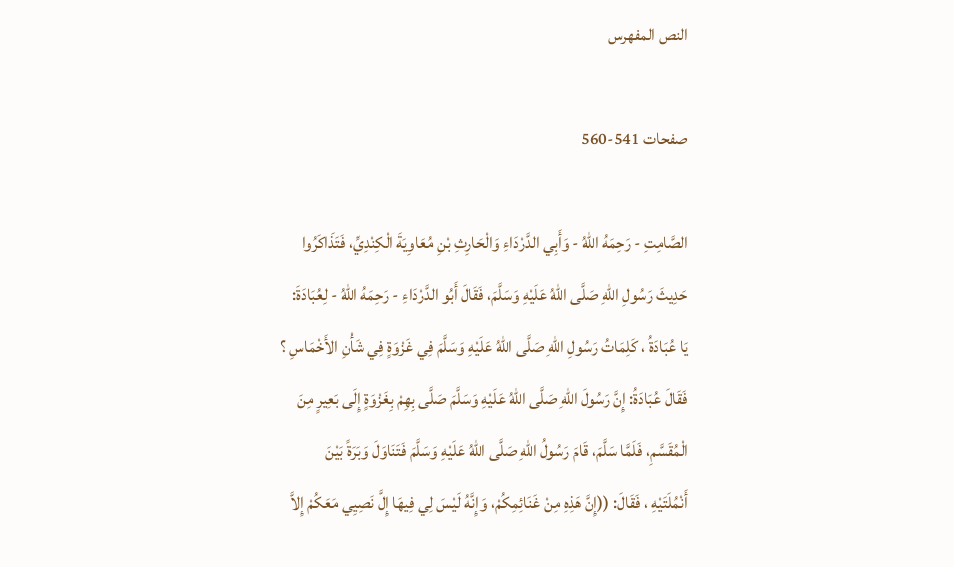النص المفهرس

صفحات 541-560

الصَّامِتِ - رَحِمَهُ اللهُ - وَأَبِي الدَّرْدَاءِ وَالْحَارِثِ بْنِ مُعَاوِيَةَ الْكِنْدِيِّ، فَتَذَاكَرُوا
حَدِيثَ رَسُولِ اللهِ صَلَّى اللهُ عَلَيْهِ وَسَلَّمَ، فَقَالَ أَبُو الدَّرْدَاءِ - رَحِمَهُ اللهُ - لِعُبَادَةَ:
يَا عُبَادَةُ ، كَلِمَاتُ رَسُولِ اللهِ صَلَّى اللهُ عَلَيْهِ وَسَلَّمَ فِي غَزْوَةٍ فِي شَأْنِ الأَخْمَاسِ ؟
فَقَالَ عُبَادَةُ: إِنَّ رَسُولَ اللهِ صَلَّى اللهُ عَلَيْهِ وَسَلَّمَ صَلَّى بِهِمْ بِغَزْوَةٍ إِلَى بَعِيرٍ مِنَ
الْمُقَسَّمِ، فَلَمَّا سَلَّمَ، قَامَ رَسُولُ اللهِ صَلَّى اللهُ عَلَيْهِ وَسَلَّمَ فَتَنَاوَلَ وَبَرَةً بَيْنَ
أَنْمُلَتَيْهِ ، فَقَالَ: ((إِنَّ هَذِهِ مِنْ غَنَائِمِكُمْ، وَإِنَّهُ لَيْسَ لِي فِيهَا إِلَّ نَصِيِي مَعَكُمْ إِلاَّ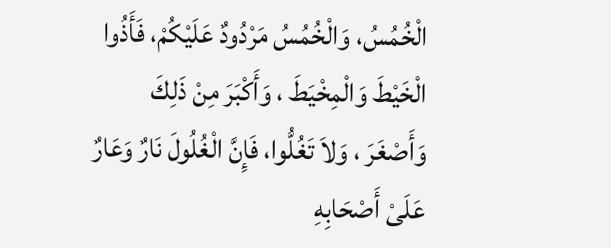الْخُمُسُ، وَالْخُمُسُ مَرْدُودٌ عَلَيْكُمْ، فَأَذُوا الْخَيْطَ وَالْمِخْيَطَ ، وَأَكْبَرَ مِنْ ذَلِكَ
وَأَصْغَرَ ، وَلاَ تَغُلُّوا، فَإِنَّ الْغُلُولَ نَارٌ وَعَارٌ عَلَىْ أَصْحَابِهِ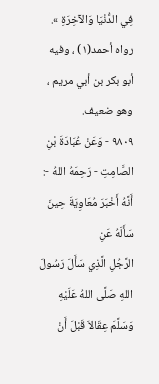فِي الدُّنْيَا وَالآخِرَةِ ».
رواه أحمد(١) ، وفيه أبو بكر بن أبي مريم ، وهو ضعيف.
٩٨٠٩ - وَعَنْ عُبَادَةَ بْنِ الصَّامِتِ - رَحِمَهُ اللهُ -: أَنَّهُ أَخْبَرَ مُعَاوِيَةَ حِينَ سَأَلَهُ عَنِ
الرَّجُلِ الَّذِي سَأَلَ رَسُولَ اللهِ صَلَّى اللهُ عَلَيْهِ وَسَلَّمَ عِقَالاَ قَبْلَ أَنْ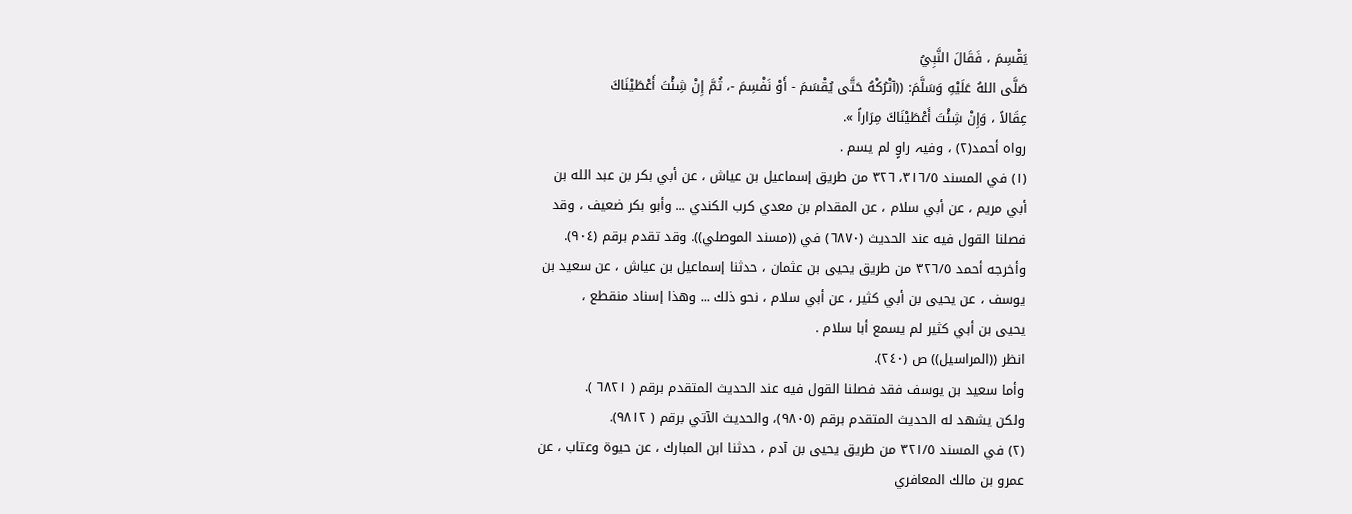يَقْسِمَ ، فَقَالَ النَّبِيُ
صَلَّى اللهُ عَلَيْهِ وَسَلَّمَ: ((آتْرُكْهُ حَتَّى يُقْسَمَ - أَوْ نَفْسِمَ -، ثُمَّ إِنْ شِئْتَ أَعْطَيْنَاكَ
عِقَالاً ، وَإِنْ شِئْتَ أَعْطَيْنَاكَ مِرَاراً ».
رواه أحمد(٢) ، وفیہ راوٍ لم يسم .
(١) في المسند ٣١٦/٥، ٣٢٦ من طريق إسماعيل بن عياش ، عن أبي بكر بن عبد الله بن
أبي مريم ، عن أبي سلام ، عن المقدام بن معدي كرب الكندي ... وأبو بكر ضعيف ، وقد
فصلنا القول فيه عند الحديث (٦٨٧٠) في ((مسند الموصلي)). وقد تقدم برقم (٩٠٤).
وأخرجه أحمد ٣٢٦/٥ من طريق يحيى بن عثمان ، حدثنا إسماعيل بن عياش ، عن سعيد بن
يوسف ، عن يحيى بن أبي كثير ، عن أبي سلام ، نحو ذلك ... وهذا إسناد منقطع ،
يحيى بن أبي كثير لم يسمع أبا سلام .
انظر ((المراسيل)) ص (٢٤٠).
وأما سعيد بن يوسف فقد فصلنا القول فيه عند الحديث المتقدم برقم ( ٦٨٢١ ).
ولكن يشهد له الحديث المتقدم برقم (٩٨٠٥)، والحديث الآتي برقم ( ٩٨١٢).
(٢) في المسند ٣٢١/٥ من طريق يحيى بن آدم ، حدثنا ابن المبارك ، عن حيوة وعتاب ، عن
عمرو بن مالك المعافري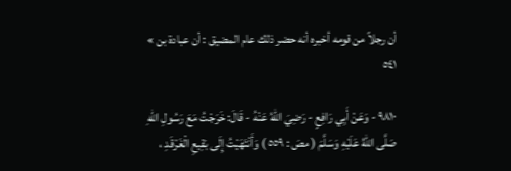أن رجلاً من قومه أخبره أنه حضر ذلك عام المضيق : أن عبادة بن »
٥٤١

٩٨١٠ - وَعَنْ أَبِي رَافِعٍ - رَضِيَ اللهُ عَنْهُ - قَالَ: خَرَجْتُ مَعَ رَسُولِ اللهِ
صَلَّى اللهُ عَلَيْهِ وَسَلَّمَ ( مصَ : ٥٥٩ ) وَأَنْتَهَيْتُ إِلَى بَقِيعِ الْغَرْقَدِ ،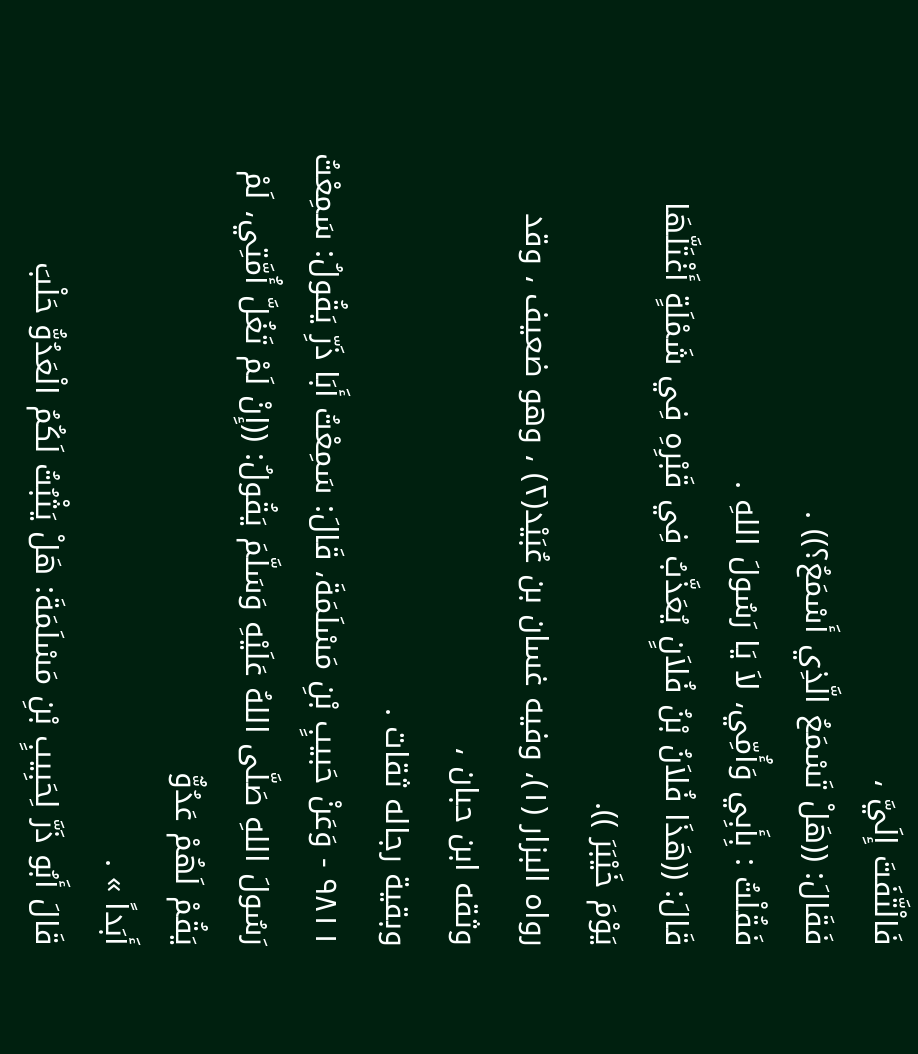فَالْتَّفَتَ إِلَيَّ ،
فَقَالَ: ((هَلْ تَسْمَعُ الَّذِي أَسْمَعُ؟)) .
فَقُلْتُ : بِأَبِي وَأُمِّي، لاَ يَا رَسُولَ اللهِ .
قَالَ: ((هَذَا فُلاَنُ بْنُ فُلاَنٍ يُعَذَّبُ فِي قَبْرِهِ فِي شَمْلَةٍ أَغْتَلَّهَا يَوْمَ خَيْبَرَ )).
رواه البزار (١)، وفيه غسان بن عُبَيْد(٢) ، وهو ضعيف ، وقد وثقه ابن حبان ،
وبقية رجاله ثقات .
٩٨١١ - وَعَنْ حَبيبٍ بْنِ مَسْلَمَةَ، قَالَ: سَمِعْتُ أَبَا ذَرِّ يَقُولُ: سَمِعْتُ
رَسُولَ اللهِ صَلَّى اللهُ عَلَيْهِ وَسَلَّمَ يَقُولُ: ((إِنْ لَمْ تَغُلَّ أُمَّتِي، لَمْ يَقُمْ لَهُمْ عَدُوٌّ
أَبَداً » .
قَالَ أَبُو ذَرَّ لِحَبِيبٍ بْنِ مَسْلَمَةَ: هَلْ يَثْبُتُ لَكُمُ الْعَدُوُّ حَلْبَ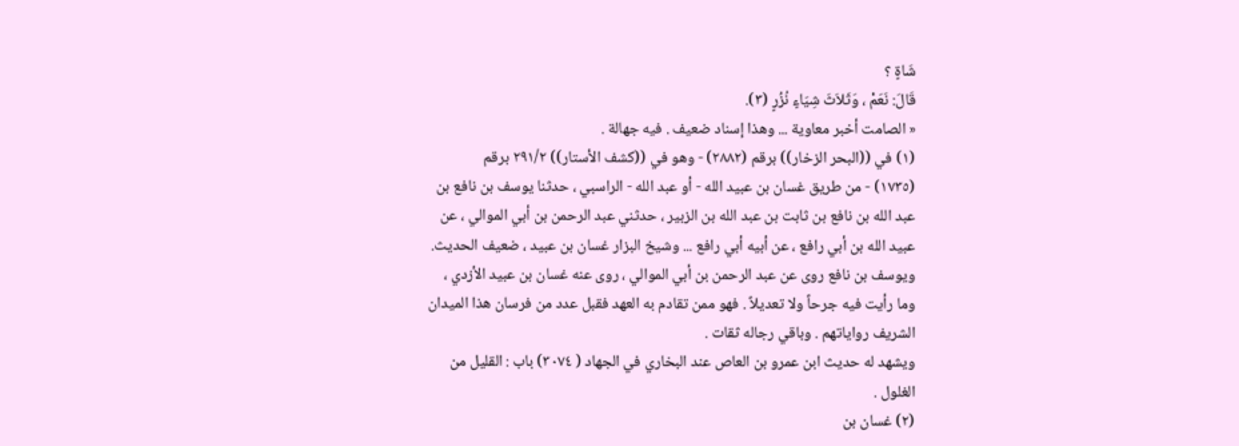شَاةٍ ؟
قَالَ: نَعَمْ ، وَثَلاَثَ شِيَاءٍ نُزُرٍ (٣).
« الصامت أخبر معاوية ... وهذا إسناد ضعيف . فيه جهالة .
(١) في ((البحر الزخار)) برقم (٢٨٨٢) - وهو في ((كشف الأستار)) ٢٩١/٢ برقم
(١٧٣٥) - من طريق غسان بن عبيد الله - أو عبد الله - الراسبي ، حدثنا يوسف بن نافع بن
عبد الله بن نافع بن ثابت بن عبد الله بن الزبير ، حدثني عبد الرحمن بن أبي الموالي ، عن
عبيد الله بن أبي رافع ، عن أبيه أبي رافع ... وشيخ البزار غسان بن عبيد ، ضعيف الحديث.
ويوسف بن نافع روى عن عبد الرحمن بن أبي الموالي ، روى عنه غسان بن عبيد الأزدي ،
وما رأيت فيه جرحاً ولا تعديلاً . فهو ممن تقادم به العهد فقبل عدد من فرسان هذا الميدان
الشريف رواياتهم . وباقي رجاله ثقات .
ويشهد له حديث ابن عمرو بن العاص عند البخاري في الجهاد ( ٣٠٧٤) باب : القليل من
الغلول .
(٢) غسان بن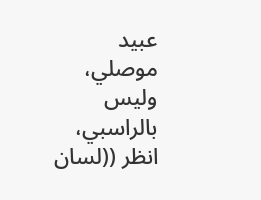عبيد موصلي، وليس بالراسبي، انظر ((لسان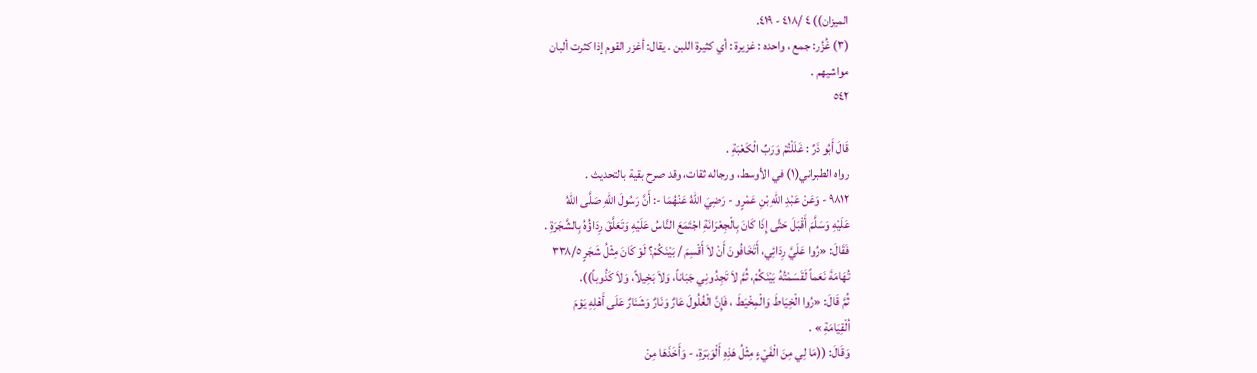الميزان)) ٤ /٤١٨ - ٤١٩.
(٣) غُزُر: جمع ، واحده : غزيرة : أي كثيرة اللبن . يقال: أغزر القوم إذا كثرت ألبان
مواشيهم .
٥٤٢

قَالَ أَبُو ذَرِّ : غَلَلْتُمْ وَرَبِّ الْكَعْبَةِ .
رواه الطبراني(١) في الأوسط، ورجاله ثقات، وقد صرح بقية بالتحديث .
٩٨١٢ - وَعَنْ عَبْدِ اللهِ بْنِ عَمْرٍو - رَضِيَ اللهُ عَنْهُمَا -: أَنَّ رَسُولَ اللهِ صَلَّى اللهُ
عَلَيْهِ وَسَلَّمَ أَقْبَلَ حَتَّى إِذَا كَانَ بِالْجِعْرَانَةِ اجْتَمَعَ النَّاسُ عَلَيْهِ وَتَعَلَّقَ رِدَاؤُهُ بِالشَّجَرَةِ .
فَقَالَ: «رُوا عَلَيَّ رِدَائِي، أَتَخَافُونَ أَنْ لاَ أَقْسِمَ / بَيْنَكُمْ؟ لَوْ كَانَ مِثْلُ شَجَرٍ ٣٣٨/٥
تُهَامَةَ نَعَماً لَقَسَمْتُهُ بَيْنَكُمْ، ثُمَّ لاَ تَجِدُونِي جَبَاناً، وَلاَ بَخِيلاً، وَلاَ كَذُوباً)).
ثُمَّ قَالَ: «رُوا الْخِيَاطَ وَالْمِخْيَطَ ، فَإِنَّ الْغُلُولَ عَارٌ وَنَارٌ وَشَنَارٌ عَلَى أَهْلِهِ يَوْمَ
اُلْقِيَامَةِ » .
وَقَالَ: ((مَا لِي مِنَ الْفَيْءٍ مِثْلُ هَذِهِ أَلْوَبَرَةِ، - وَأَخَذَهَا مِنْ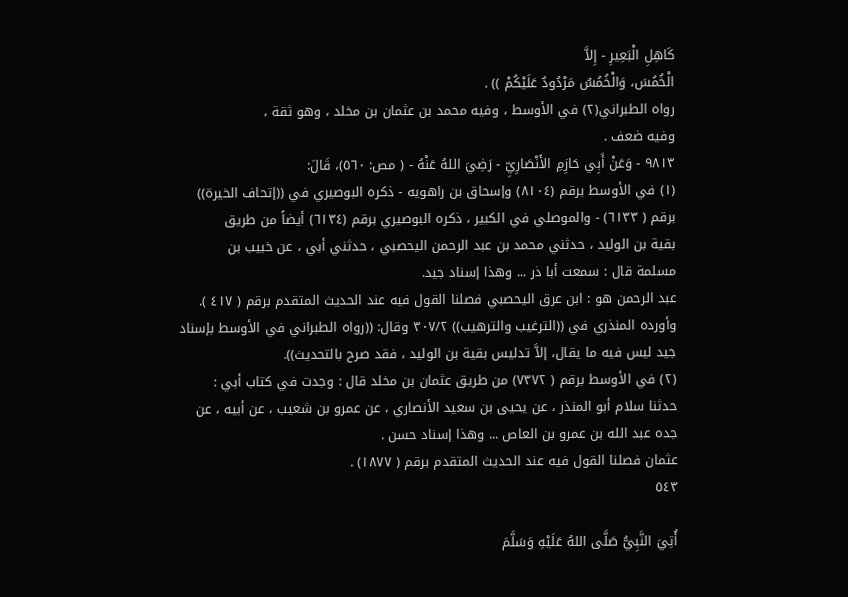كَاهِلِ الْبَعِيرِ - إِلاَّ
الْخُمُسَ، وَالْخُمُسُ مَرْدُودٌ عَلَيْكُمْ )) .
رواه الطبراني(٢) في الأوسط ، وفيه محمد بن عثمان بن مخلد ، وهو ثقة ،
وفيه ضعف .
٩٨١٣ - وَعَنْ أَبِي حَازِمِ الأَنْصَارِيِّ - رَضِيَ اللهُ عَنْهُ - ( مص: ٥٦٠)، قَالَ:
(١) في الأوسط برقم (٨١٠٤) وإسحاق بن راهويه - ذكره البوصيري في ((إتحاف الخيرة))
برقم ( ٦١٣٣) - والموصلي في الكبير ، ذكره البوصيري برقم (٦١٣٤) أيضاً من طريق
بقية بن الوليد ، حدثني محمد بن عبد الرحمن اليحصبي ، حدثني أبي ، عن خبيب بن
مسلمة قال : سمعت أبا ذر ... وهذا إسناد جيد.
عبد الرحمن هو : ابن عرق اليحصبي فصلنا القول فيه عند الحديث المتقدم برقم ( ٤١٧ ).
وأورده المنذري في ((الترغيب والترهيب)) ٣٠٧/٢ وقال: ((رواه الطبراني في الأوسط بإسناد
جيد ليس فيه ما يقال، إلاَّ تدليس بقية بن الوليد ، فقد صرح بالتحديث)).
(٢) في الأوسط برقم ( ٧٣٧٢) من طريق عثمان بن مخلد قال : وجدت في كتاب أبي :
حدثنا سلام أبو المنذر ، عن يحيى بن سعيد الأنصاري ، عن عمرو بن شعيب ، عن أبيه ، عن
جده عبد الله بن عمرو بن العاص ... وهذا إسناد حسن .
عثمان فصلنا القول فيه عند الحديث المتقدم برقم ( ١٨٧٧) .
٥٤٣

أُتِيَ النَّبِيُّ صَلَّى اللهُ عَلَيْهِ وَسَلَّمَ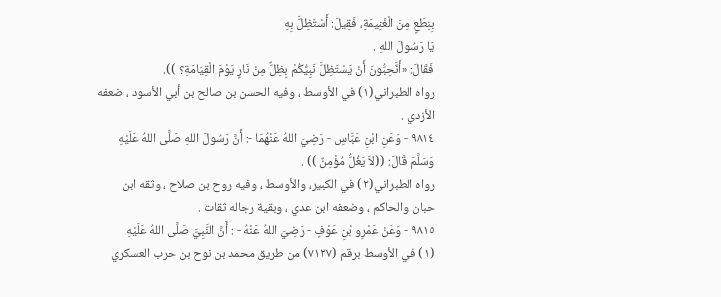بِنِطَعٍ مِنَ الْغَنِيمَةِ، فَقِيلَ: أَسْتَظِلَّ بِهِ
يَا رَسُولَ اللهِ .
فَقَالَ: «أَنَّحِبُّونَ أَنْ يَسْتَظِلَّ نَبِيُّكُمْ بِظِلٌّ مِنْ نَارٍ يَوْمَ الْقِيَامَةِ؟ )).
رواه الطبراني(١) في الأوسط ، وفيه الحسن بن صالح بن أبي الأسود ، ضعفه
الأزدي .
٩٨١٤ - وَعَنِ ابْنِ عَبَّاسِ - رَضِيَ اللهُ عَنْهُمَا -: أَنَّ رَسُولَ اللهِ صَلَّى اللهُ عَلَيْهِ
وَسَلَّمَ قَالَ: ((لاَ يَغُلُّ مُؤْمِنٌ )) .
رواه الطبراني(٢) في الكبير، والأوسط ، وفيه روح بن صلاح ، وثقه ابن
حبان والحاكم ، وضعفه ابن عدي ، وبقية رجاله ثقات .
٩٨١٥ - وَعَنْ عَمْرِو بْنِ عَوْفٍ - رَضِيَ اللهُ عَنْهُ - : أَنَّ النَّبِيَّ صَلَّى اللهُ عَلَيْهِ
(١) في الأوسط برقم (٧١٢٧) من طريق محمد بن نوح بن حرب العسكري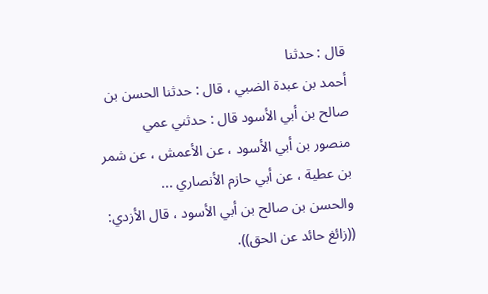قال : حدثنا
أحمد بن عبدة الضبي ، قال : حدثنا الحسن بن صالح بن أبي الأسود قال : حدثني عمي
منصور بن أبي الأسود ، عن الأعمش ، عن شمر بن عطية ، عن أبي حازم الأنصاري ...
والحسن بن صالح بن أبي الأسود ، قال الأزدي: ((زائغ حائد عن الحق)).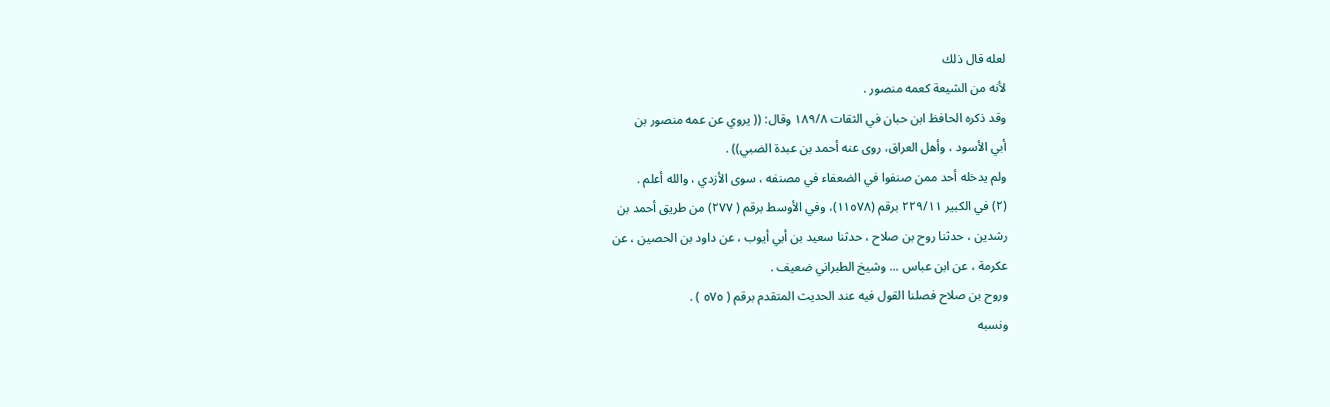لعله قال ذلك
لأنه من الشيعة كعمه منصور .
وقد ذكره الحافظ ابن حبان في الثقات ١٨٩/٨ وقال: (( يروي عن عمه منصور بن
أبي الأسود ، وأهل العراق، روى عنه أحمد بن عبدة الضبي)) .
ولم يدخله أحد ممن صنفوا في الضعفاء في مصنفه ، سوى الأزدي ، والله أعلم .
(٢) في الكبير ٢٢٩/١١ برقم (١١٥٧٨)، وفي الأوسط برقم ( ٢٧٧) من طريق أحمد بن
رشدين ، حدثنا روح بن صلاح ، حدثنا سعيد بن أبي أيوب ، عن داود بن الحصين ، عن
عكرمة ، عن ابن عباس ... وشيخ الطبراني ضعيف .
وروح بن صلاح فصلنا القول فيه عند الحديث المتقدم برقم ( ٥٧٥ ) .
ونسبه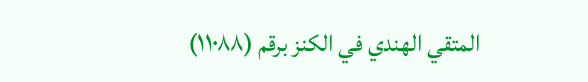المتقي الهندي في الكنز برقم (١١٠٨٨)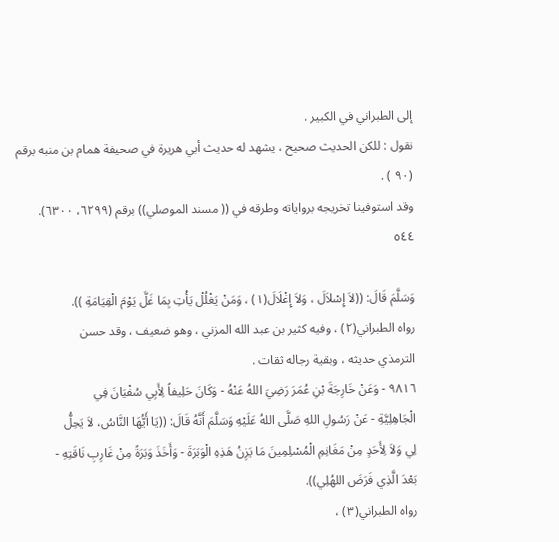إلى الطبراني في الكبير .
نقول : للكن الحديث صحيح ، يشهد له حديث أبي هريرة في صحيفة همام بن منبه برقم
(٩٠ ) .
وقد استوفينا تخريجه برواياته وطرقه في (( مسند الموصلي)) برقم (٦٢٩٩، ٦٣٠٠).
٥٤٤

وَسَلَّمَ قَالَ: ((لاَ إِسْلاَلَ ، وَلاَ إِغْلَالَ(١) ، وَمَنْ يَغْلُلْ يَأْتِ بِمَا غَلَّ يَوْمَ الْقِيَامَةِ )).
رواه الطبراني(٢) ، وفيه كثير بن عبد الله المزني ، وهو ضعيف ، وقد حسن
الترمذي حديثه ، وبقية رجاله ثقات .
٩٨١٦ - وَعَنْ خَارِجَةَ بْنِ عُمَرَ رَضِيَ اللهُ عَنْهُ - وَكَانَ حَلِيفاً لِأَبِي سُفْيَانَ فِي
الْجَاهِلِيَّةِ - عَنْ رَسُولِ اللهِ صَلَّى اللهُ عَلَيْهِ وَسَلَّمَ أَنَّهُ قَالَ: ((يَا أَيُّهَا النَّاسُ، لاَ يَحِلُّ
لِي وَلاَ لِأَحَدٍ مِنْ مَغَانِمِ الْمُسْلِمِينَ مَا يَزِنُ هَذِهِ الْوَبَرَةَ - وَأَخَذَ وَبَرَةً مِنْ غَارِبِ نَاقَتِهِ -
بَعْدَ الَّذِي فَرَضَ اللهُلِي)).
رواه الطبراني(٣) ،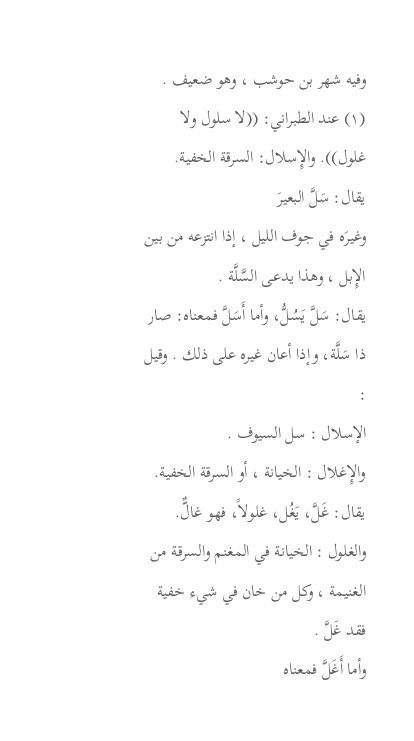وفيه شهر بن حوشب ، وهو ضعيف .
(١) عند الطبراني: ((لا سلول ولا غلول)). والإِسلال: السرقة الخفية. يقال: سَلَّ البعيرَ
وغيرَه في جوف الليل ، إذا انتزعه من بين الإِبل ، وهذا يدعى السَّلَّة .
يقال: سَلَّ يَسُلُّ، وأما أَسَلَّ فمعناه: صار ذا سَلَّة، وإذا أعان غيره على ذلك . وقيل :
الإسلال : سل السيوف .
والإِغلال : الخيانة ، أو السرقة الخفية. يقال: غَلَّ، يَغُل، غلولاً، فهو غالٌّ.
والغلول : الخيانة في المغنم والسرقة من الغنيمة ، وكل من خان في شيء خفية فقد غَلَّ .
وأما أَغَلَّ فمعناه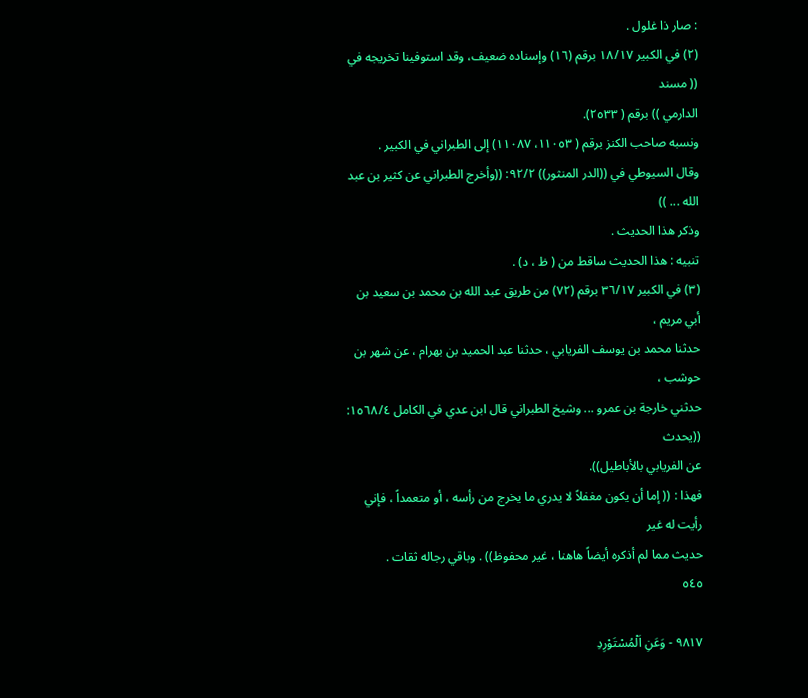: صار ذا غلول .
(٢) في الكبير ١٨/١٧ برقم (١٦) وإسناده ضعيف، وقد استوفينا تخريجه في (( مسند
الدارمي )) برقم ( ٢٥٣٣).
ونسبه صاحب الكنز برقم ( ١١٠٥٣، ١١٠٨٧) إلى الطبراني في الكبير .
وقال السيوطي في ((الدر المنثور)) ٩٢/٢: ((وأخرج الطبراني عن كثير بن عبد الله ... ))
وذكر هذا الحديث .
تنبيه : هذا الحديث ساقط من ( ظ ، د) .
(٣) في الكبير ٣٦/١٧ برقم (٧٢) من طريق عبد الله بن محمد بن سعيد بن أبي مريم ،
حدثنا محمد بن يوسف الفريابي ، حدثنا عبد الحميد بن بهرام ، عن شهر بن حوشب ،
حدثني خارجة بن عمرو ... وشيخ الطبراني قال ابن عدي في الكامل ١٥٦٨/٤: ((يحدث
عن الفريابي بالأباطيل)).
فهذا : (( إما أن يكون مغفلاً لا يدري ما يخرج من رأسه ، أو متعمداً ، فإني رأيت له غير
حديث مما لم أذكره أيضاً هاهنا ، غير محفوظ)) . وباقي رجاله ثقات .
٥٤٥

٩٨١٧ - وَعَنِ اَلْمُسْتَوْرِدِ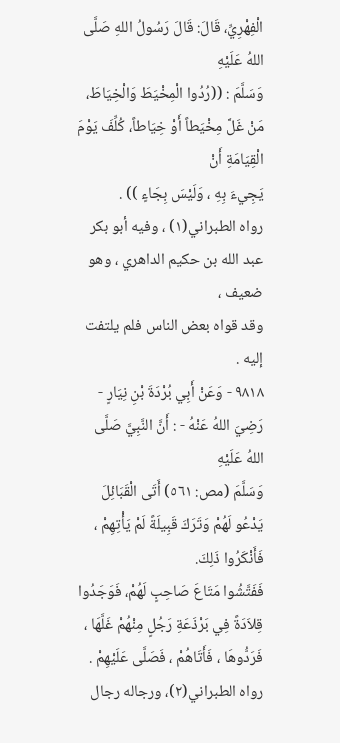الْفِهْرِيِّ، قَالَ: قَالَ رَسُولُ اللهِ صَلَّى اللهُ عَلَيْهِ
وَسَلَّمَ : ((رُدُوا الْمِخْيَطَ وَالْخِيَاطَ، مَنْ غَلَّ مِخْيَطاً أَوْ خِيَاطاً، كُلِّفَ يَوْمَ الْقِيَامَةِ أَنْ
يَجِيءَ بِهِ ، وَلَيْسَ بِجَاءٍ )) .
رواه الطبراني(١) ، وفيه أبو بكر عبد الله بن حكيم الداهري ، وهو ضعيف ،
وقد قواه بعض الناس فلم يلتفت إليه .
٩٨١٨ - وَعَنْ أَبِي بُرْدَةَ بْنِ نِيَارٍ - رَضِيَ اللهُ عَنْهُ - : أَنَّ النَّبِيَّ صَلَّى اللهُ عَلَيْهِ
وَسَلَّمَ (مص: ٥٦١) أَتَى الْقَبَائِلَ يَدْعُو لَهُمْ وَتَرَكَ قَبِيلَةً لَمْ يَأْتِهِمْ ، فَأَنْكَرُوا ذَلِكَ.
فَفَتَّشُوا مَتَاعَ صَاحِبٍ لَهُمْ، فَوَجَدُوا قِلاَدَةً فِي بَرْذَعَةِ رَجُلٍ مِنْهُمْ غَلَّهَا ،
فَرَدُّوهَا ، فَأَتَاهُمْ ، فَصَلَّى عَلَيْهِمْ .
رواه الطبراني(٢)، ورجاله رجال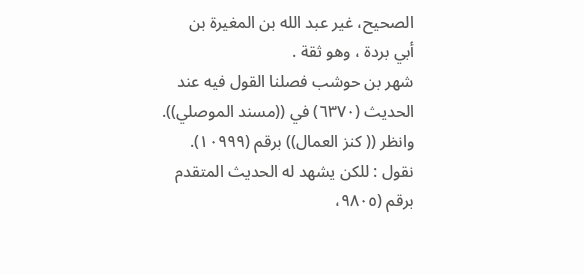الصحيح، غير عبد الله بن المغيرة بن
أبي بردة ، وهو ثقة .
شهر بن حوشب فصلنا القول فيه عند الحديث (٦٣٧٠) في ((مسند الموصلي)).
وانظر (( كنز العمال)) برقم (١٠٩٩٩).
نقول : للكن يشهد له الحديث المتقدم برقم (٩٨٠٥،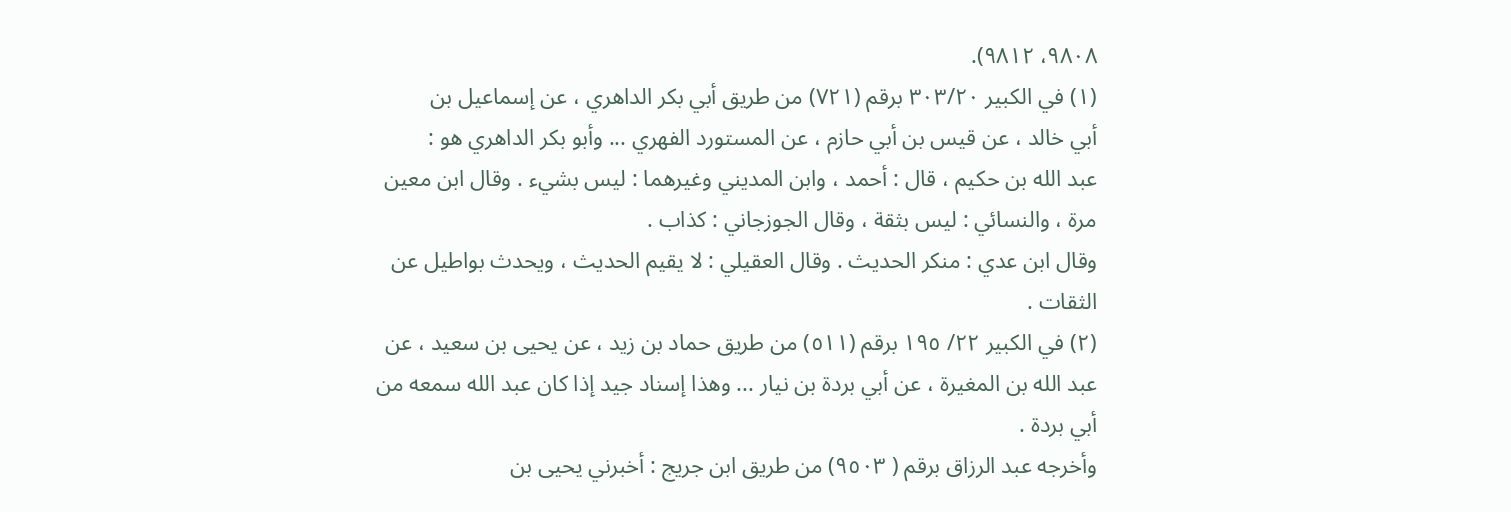٩٨٠٨، ٩٨١٢).
(١) في الكبير ٣٠٣/٢٠ برقم (٧٢١) من طريق أبي بكر الداهري ، عن إسماعيل بن
أبي خالد ، عن قيس بن أبي حازم ، عن المستورد الفهري ... وأبو بكر الداهري هو :
عبد الله بن حكيم ، قال : أحمد ، وابن المديني وغيرهما : ليس بشيء . وقال ابن معين
مرة ، والنسائي : ليس بثقة ، وقال الجوزجاني : كذاب .
وقال ابن عدي : منكر الحديث . وقال العقيلي : لا يقيم الحديث ، ويحدث بواطيل عن
الثقات .
(٢) في الكبير ٢٢/ ١٩٥ برقم (٥١١) من طريق حماد بن زيد ، عن يحيى بن سعيد ، عن
عبد الله بن المغيرة ، عن أبي بردة بن نيار ... وهذا إسناد جيد إذا كان عبد الله سمعه من
أبي بردة .
وأخرجه عبد الرزاق برقم ( ٩٥٠٣) من طريق ابن جريج : أخبرني يحيى بن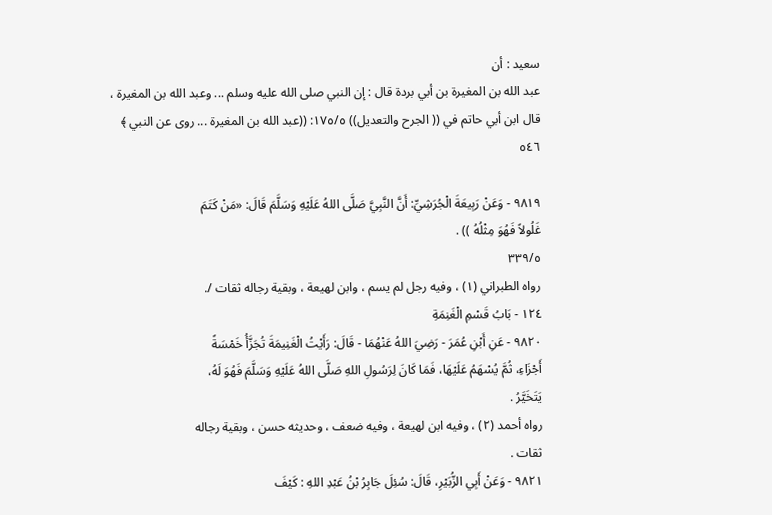سعيد : أن
عبد الله بن المغيرة بن أبي بردة قال : إن النبي صلى الله عليه وسلم ... وعبد الله بن المغيرة ،
قال ابن أبي حاتم في (( الجرح والتعديل)) ١٧٥/٥: ((عبد الله بن المغيرة ... روى عن النبي ﴾
٥٤٦

٩٨١٩ - وَعَنْ رَبِيعَةَ الْجُرَشِيِّ: أَنَّ النَّبِيَّ صَلَّى اللهُ عَلَيْهِ وَسَلَّمَ قَالَ: «مَنْ كَتَمَ
غَلُولاً فَهُوَ مِثْلُهُ )) .
٣٣٩/٥
رواه الطبراني (١) ، وفيه رجل لم يسم ، وابن لهيعة ، وبقية رجاله ثقات /.
١٢٤ - بَابُ قَسْمِ الْغَنِمَةِ
٩٨٢٠ - عَنِ أَبْنِ عُمَرَ - رَضِيَ اللهُ عَنْهُمَا - قَالَ: رَأَيْتُ الْغَنِيمَةَ تُجَزَّأُ خَمْسَةً
أَجْزَاءِ، ثُمَّ يُسْهَمُ عَلَيْهَا، فَمَا كَانَ لِرَسُولِ اللهِ صَلَّى اللهُ عَلَيْهِ وَسَلَّمَ فَهُوَ لَهُ،
يَتَخَيَّرُ .
رواه أحمد (٢) ، وفيه ابن لهيعة ، وفيه ضعف ، وحديثه حسن ، وبقية رجاله
ثقات .
٩٨٢١ - وَعَنْ أَبِي الزُّبَيْرِ، قَالَ: سُئِلَ جَابِرُ بْنُ عَبْدِ اللهِ : كَيْفَ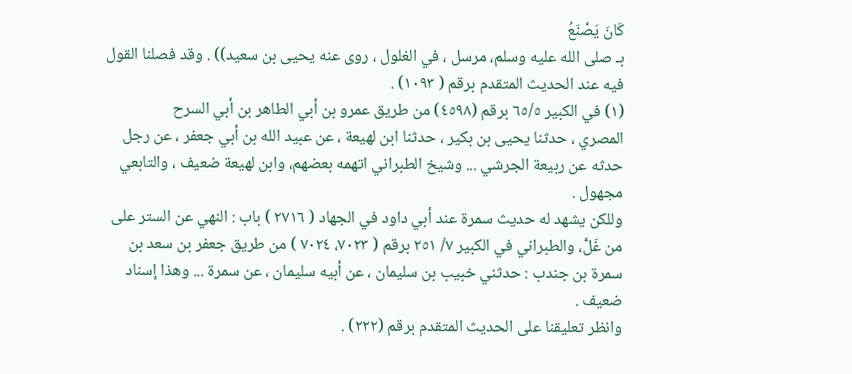كَانَ يَصْنَعُ
بـ صلى الله عليه وسلم، مرسل ، في الغلول ، روى عنه يحيى بن سعيد)) . وقد فصلنا القول
فيه عند الحديث المتقدم برقم ( ١٠٩٣) .
(١) في الكبير ٦٥/٥ برقم (٤٥٩٨) من طريق عمرو بن أبي الطاهر بن أبي السرح
المصري ، حدثنا يحيى بن بكير ، حدثنا ابن لهيعة ، عن عبيد الله بن أبي جعفر ، عن رجل
حدثه عن ربيعة الجرشي ... وشيخ الطبراني اتهمه بعضهم، وابن لهيعة ضعيف ، والتابعي
مجهول .
وللكن يشهد له حديث سمرة عند أبي داود في الجهاد ( ٢٧١٦ ) باب : النهي عن الستر على
من غَلَّ، والطبراني في الكبير ٧/ ٢٥١ برقم ( ٧٠٢٣، ٧٠٢٤ ) من طريق جعفر بن سعد بن
سمرة بن جندب : حدثني خبيب بن سليمان ، عن أبيه سليمان ، عن سمرة ... وهذا إسناد
ضعيف .
وانظر تعليقنا على الحديث المتقدم برقم (٢٢٢) .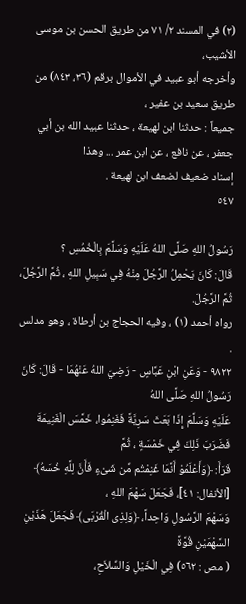(٢) في المسند ٢/ ٧١ من طريق الحسن بن موسى الأشيب،
وأخرجه أبو عبيد في الأموال برقم (٣٦، ٨٤٣) من طريق سعيد بن عفير ،
جميعاً : حدثنا ابن لهيعة ، حدثنا عبيد الله بن أبي جعفر ، عن نافع ، عن ابن عمر ... وهذا
إسناد ضعيف لضعف ابن لهيعة .
٥٤٧

رَسُولُ اللهِ صَلَّى اللهُ عَلَيْهِ وَسَلَّمَ بِالْخُمُسِ ؟
قَالَ: كَانَ يَحْمِلُ الرَّجُلَ مِنْهُ فِي سَبِيلِ اللهِ ، ثُمَّ الرَّجُلَ، ثُمَّ الرَّجُلَ.
رواه أحمد (١) ، وفيه الحجاج بن أرطاة ، وهو مدلس .
٩٨٢٢ - وَعَنِ ابْنِ عَبَّاسٍ - رَضِيَ اللهُ عَنْهُمَا - قَالَ: كَانَ رَسُولُ اللهِ صَلَّى اللهُ
عَلَيْهِ وَسَلَّمَ إِذَا بَعَثَ سَرِيَّةً فَغَنِمُوا، خَمَّسَ الْغَنِيمَةَ فَضَرَبَ ذَلِكَ فِي خَمْسَةٍ ، ثُمَّ
قَرَأَ: ﴿وَأَعْلَمُوْ أَنَّمَا غَنِمْتُم مِّن شَىْءٍ فَأَنَّ لِلَّهِ خُسَهُ﴾ [الأنفال: ٤١]، فَجَعَلَ سَهْمَ اللهِ ،
وَسَهْمَ الرَّسُولِ وَاحِداً، ﴿وَلِذِى الْقُرْبَى﴾ فَجَعَلَ هَذَيْنِ السَّهْمَيْنِ قُوَّةً
( مص : ٥٦٢) فِي الْخَيْلِ وَالسِّلاَحِ،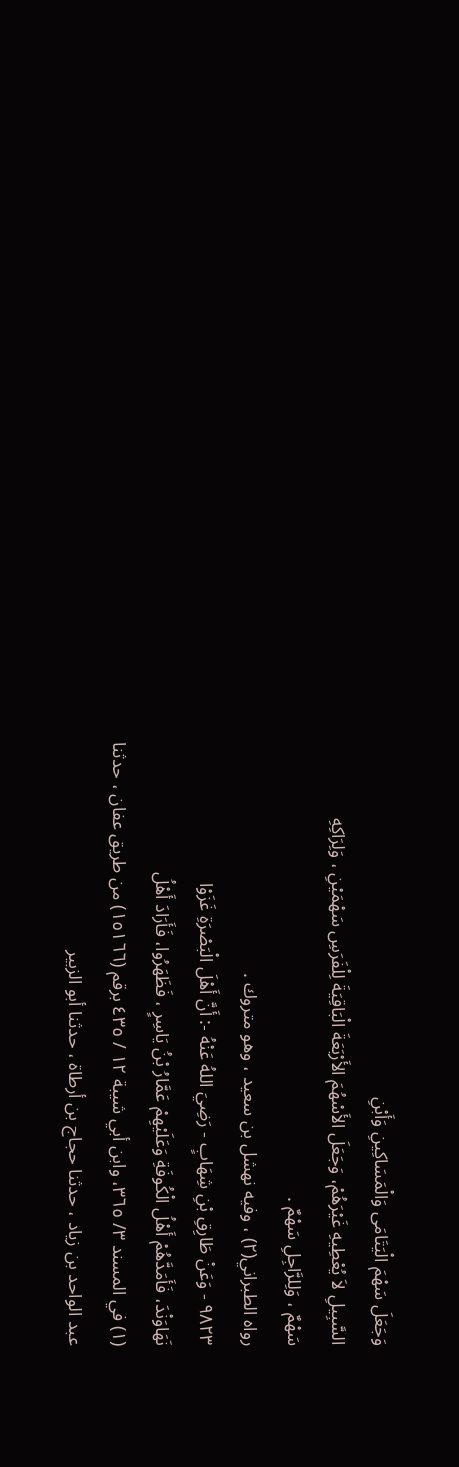وَجَعَلَ سَهْمَ الْيَتَامَى وَالْمَسَاكِينِ وَأَبْنِ
السَّبِيلِ لاَ يُعْطِيهِ غَيْرَهُمْ، وَجَعَلَ الأَسْهُمَ الأَرْبَعَةَ الْبَاقِيَةَ لِلْفَرَسِ سَهْمَيْنِ ، وَلِرَاكِهِ
سَهْمٌ ، وَلِلرَّاجِلِ سَهْمٌ .
رواه الطبراني(٢) ، وفيه نهشل بن سعيد ، وهو متروك .
٩٨٢٣ - وَعَنْ طَارِقِ بْنِ شِهَابٍ - رَضِيَ اللهُ عَنْهُ -: أَنَّ أَهْلَ الْبَصْرَةِ غَزَوْا
نَهَاوَنْدَ، فَأَمَدَّهُمْ أَهْلُ الْكُوفَةِ وَعَلَيْهِمْ عَمَّارُ بْنُ يَاسِرٍ ، فَظَهَرُوا، فَأَرَادَ أَهْلُ
(١) في المسند ٣/ ٣٦٥، وابن أبي شيبة ١٢ / ٤٣٥ برقم (١٥١٦٦) من طريق عفان ، حدثنا
عبد الواحد بن زياد ، حدثنا حجاج بن أرطاة ، حدثنا أبو الزبير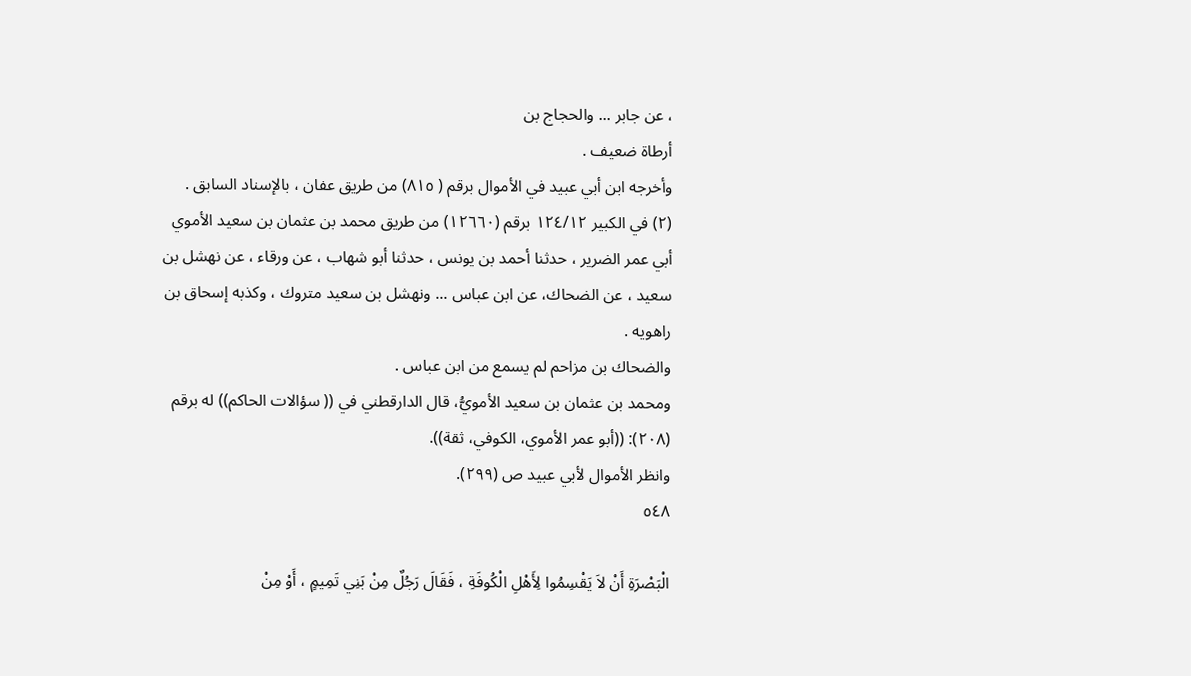، عن جابر ... والحجاج بن
أرطاة ضعيف .
وأخرجه ابن أبي عبيد في الأموال برقم ( ٨١٥) من طريق عفان ، بالإسناد السابق .
(٢) في الكبير ١٢٤/١٢ برقم (١٢٦٦٠) من طريق محمد بن عثمان بن سعيد الأموي
أبي عمر الضرير ، حدثنا أحمد بن يونس ، حدثنا أبو شهاب ، عن ورقاء ، عن نهشل بن
سعيد ، عن الضحاك، عن ابن عباس ... ونهشل بن سعيد متروك ، وكذبه إسحاق بن
راهويه .
والضحاك بن مزاحم لم يسمع من ابن عباس .
ومحمد بن عثمان بن سعيد الأمويُّ، قال الدارقطني في (( سؤالات الحاكم)) له برقم
(٢٠٨): ((أبو عمر الأموي، الكوفي، ثقة)).
وانظر الأموال لأبي عبيد ص (٢٩٩).
٥٤٨

الْبَصْرَةِ أَنْ لاَ يَقْسِمُوا لِأَهْلِ الْكُوفَةِ ، فَقَالَ رَجُلٌ مِنْ بَنِي تَمِيمٍ ، أَوْ مِنْ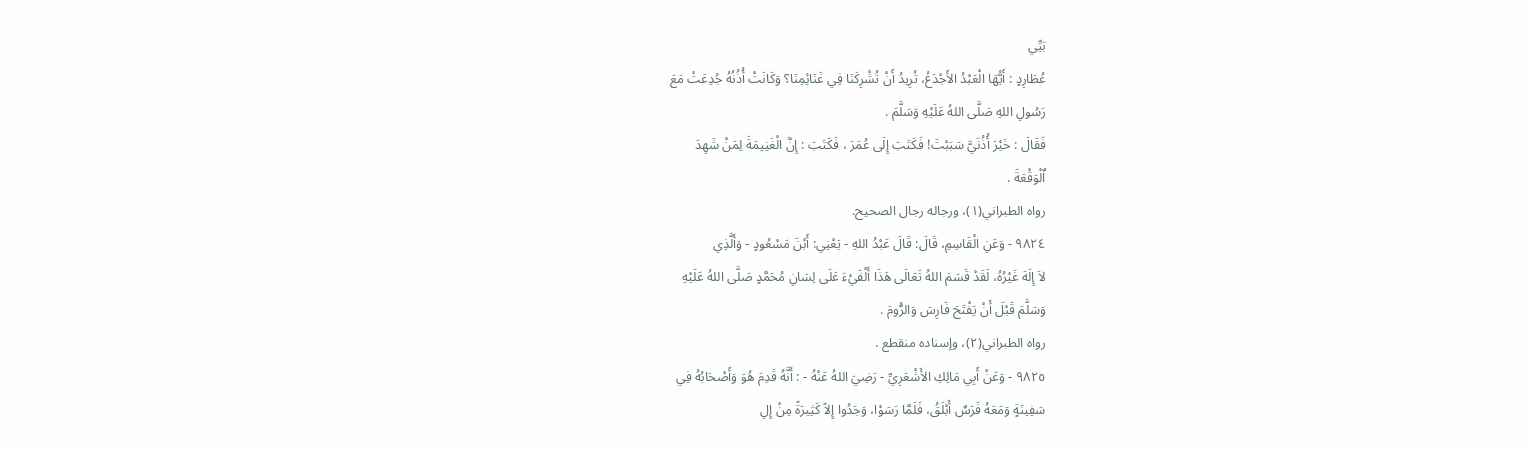بَيِّي
عُطَارِدٍ : أَيُّهَا الْعَبْدُ الأَجْدَعُ، تُرِيدُ أَنْ تُشْرِكَنَا فِي غَنَائِمِنَا؟ وَكَانَتْ أُذُنُهُ جُدِعَتْ مَعَ
رَسُولِ اللهِ صَلَّى اللهُ عَلَيْهِ وَسَلَّمَ .
فَقَالَ : خَيْرَ أُذُنَيَّ سَبَبْتَ! فَكَتَبَ إِلَى عُمَرَ ، فَكَتَبَ : إِنَّ الْغَنِيمَةَ لِمَنْ شَهِدَ
اٌلْوَقْعَةَ .
رواه الطبراني(١)، ورجاله رجال الصحيح.
٩٨٢٤ - وَعَنِ الْقَاسِمِ، قَالَ: قَالَ عَبْدُ اللهِ - يَعْنِي: أَبْنَ مَسْعُودٍ - وَأَلَّذِي
لاَ إِلَهَ غَيْرُهُ، لَقَدْ قَسَمَ اللهُ تَعَالَى هَذَا أَلْفَيْءَ عَلَى لِسَانِ مُحَمَّدٍ صَلَّى اللهُ عَلَيْهِ
وَسَلَّمَ قَبْلَ أَنْ يَفْتَحَ فَارِسَ وَالرُّومَ .
رواه الطبراني(٢)، وإسناده منقطع .
٩٨٢٥ - وَعَنْ أَبِي مَالِكِ الأَشْعَرِيِّ - رَضِيَ اللهُ عَنْهُ - : أَنَّهُ قَدِمَ هُوَ وَأَصْحَابُهُ فِي
سَفِينَةٍ وَمَعَهُ فَرَسٌ أَبْلَقُ، فَلَمَّا رَسَوْا، وَجَدُوا إِلاً كَثِيرَةً مِنْ إِلِ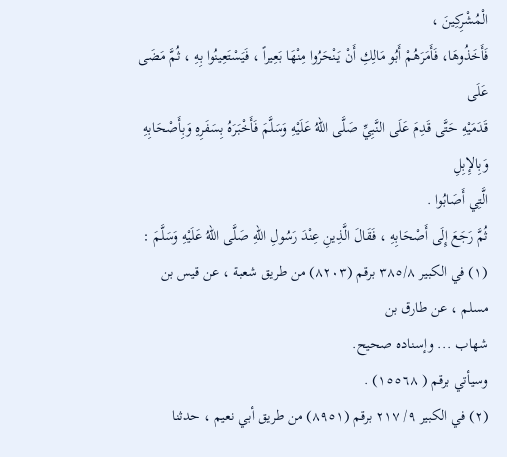الْمُشْرِكِينَ ،
فَأَخَذُوهَا، فَأَمَرَهُمْ أَبُو مَالِكِ أَنْ يَنْحَرُوا مِنْهَا بَعِيراً ، فَيَسْتَعِينُوا بِهِ ، ثُمَّ مَضَى عَلَى
قَدَمَيْهِ حَتَّى قَدِمَ عَلَى النَّبِيِّ صَلَّى اللهُ عَلَيْهِ وَسَلَّمَ فَأَخْبَرَهُ بِسَفَرِهِ وَبِأَصْحَابِهِ وَبِالإِبِلِ
الَّتِي أَصَابُوا .
ثُمَّ رَجَعَ إِلَى أَصْحَابِهِ ، فَقَالَ الَّذِينِ عِنْدَ رَسُولِ اللهِ صَلَّى اللهُ عَلَيْهِ وَسَلَّمَ :
(١) في الكبير ٣٨٥/٨ برقم (٨٢٠٣) من طريق شعبة ، عن قيس بن مسلم ، عن طارق بن
شهاب ... وإسناده صحيح.
وسیأتي برقم ( ١٥٥٦٨) .
(٢) في الكبير ٩/ ٢١٧ برقم (٨٩٥١) من طريق أبي نعيم ، حدثنا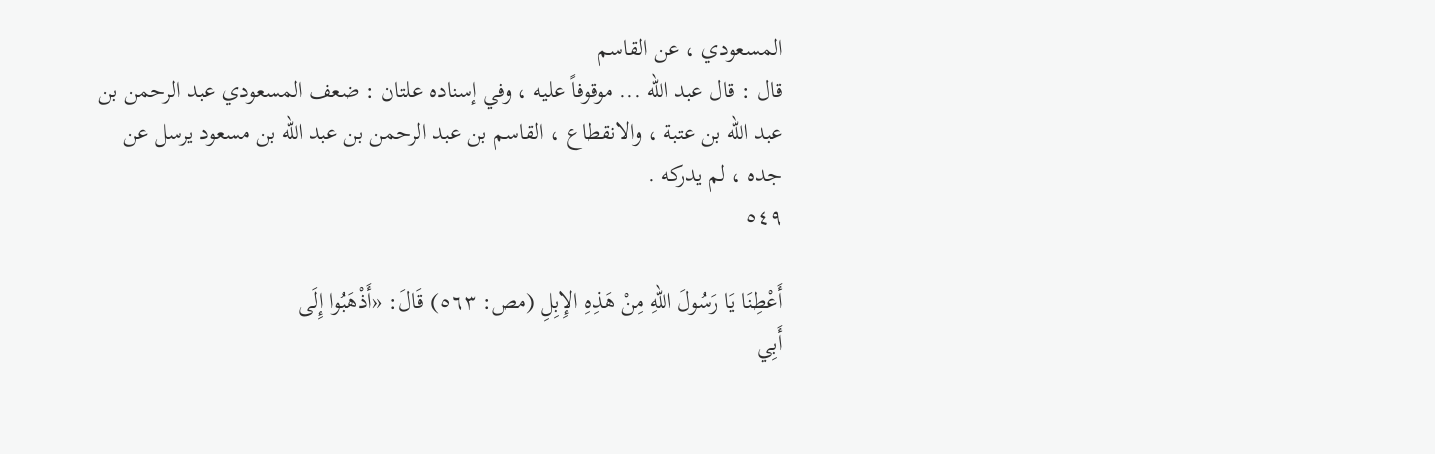المسعودي ، عن القاسم
قال : قال عبد الله ... موقوفاً عليه ، وفي إسناده علتان : ضعف المسعودي عبد الرحمن بن
عبد الله بن عتبة ، والانقطاع ، القاسم بن عبد الرحمن بن عبد الله بن مسعود يرسل عن
جده ، لم يدركه .
٥٤٩

أَعْطِنَا يَا رَسُولَ اللهِ مِنْ هَذِهِ الإِبِلِ (مص: ٥٦٣) قَالَ: «أَذْهَبُوا إِلَى
أَبِي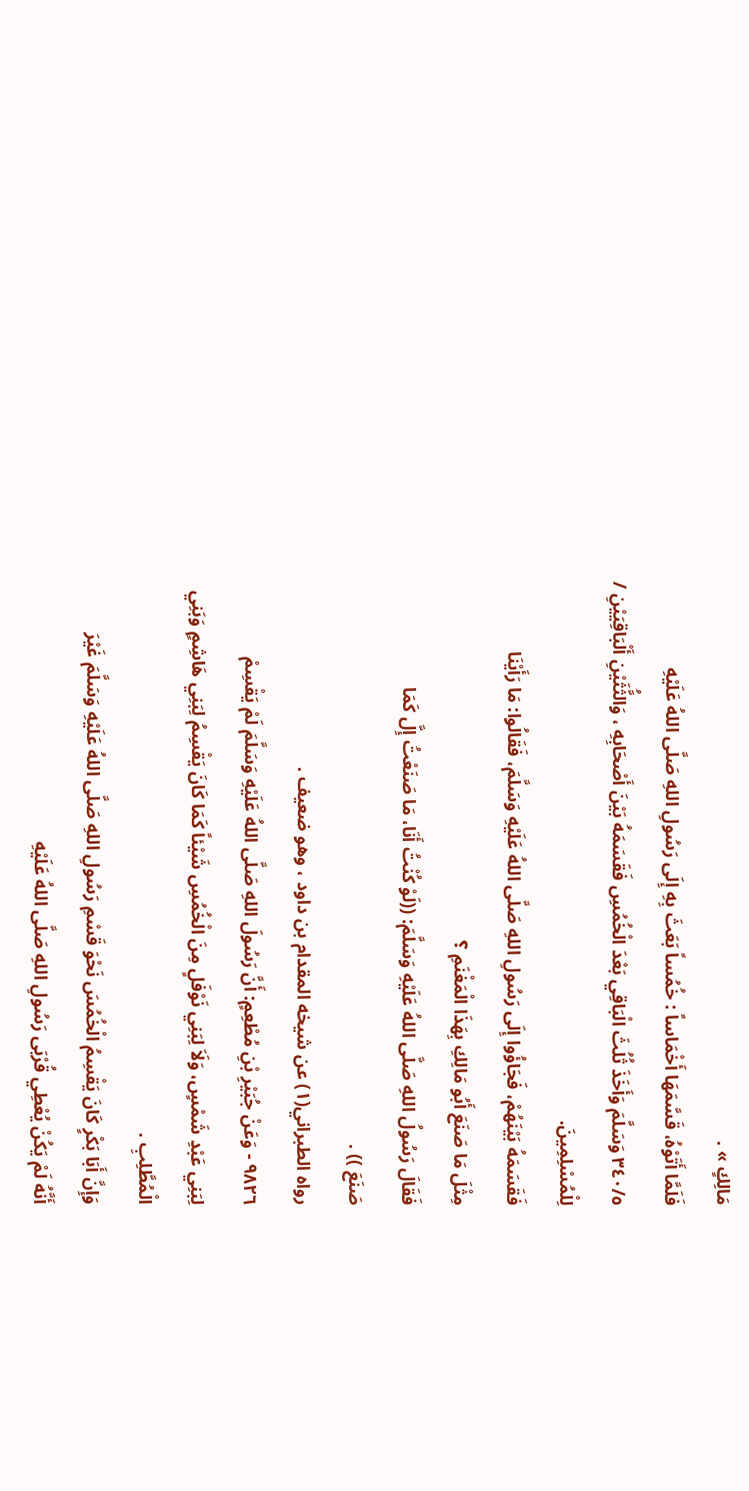مَالِكٍ » .
فَلَمَّا أَتَوْهُ، قَسَّمَهَا أَخْمَاساً : خُمُساً بَعَثَ بِهِ إِلَى رَسُولِ اللهِ صَلَّى اللهُ عَلَيْهِ
٣٤٠/٥ وَسَلَّمَ وَأَخَذَ ثُلُثَ الْبَاقِي بَعْدَ الْخُمُسِ فَقَسَمَهُ بَيْنَ أَصْحَابِهِ ، وَالثَُّثَيْنِ أَلْبَاقِيَيْنِ /
لِلْمُسْلِمِينَ.
فَقَسَمَهُ بَيْنَهُمْ، فَجَاؤُوا إِلَى رَسُولِ اللهِ صَلَّى اللهُ عَلَيْهِ وَسَلَّمَ، فَقَالُوا: مَا رَأَيْنَا
مِثْلَ مَا صَنَعَ أَبُو مَالِكِ بِهَذَا الْمَغْنَمِ ؟
فَقَالَ رَسُولُ اللهِ صَلَّى اللهُ عَلَيْهِ وَسَلَّمَ: ((لَوْ كُنْتُ أَنَا، مَا صَنَعْتُ إِلَّ كَمَا
صَنَعَ )) .
رواه الطبراني(١) عن شيخه المقدام بن داود ، وهو ضعيف .
٩٨٢٦ - وَعَنْ جُبَيْرِ بْنِ مُطْعِمٍ: أَنَّ رَسُولَ اللهِ صَلَّى اللهُ عَلَيْهِ وَسَلَّمَ لَمْ يَقْسِمْ
لِبَنِي عَبْدِ شَمْسٍ، وَلَاَ لِبَنِي نَوْفَلٍ مِنَ الْخُمُسِ شَيْئاً كَمَا كَانَ يَقْسِمُ لِبَنِي هَاشِمٍ وَبَنِي
الْمُطَّلِبِ .
وَإِنَّ أَبَا بَكْرٍ كَانَ يَقْسِمُ الْخُمُسَ نَحْوَ قَسْمِ رَسُولِ اللهِ صَلَّى اللهُ عَلَيْهِ وَسَلَّمَ غَيْرَ
أَنَّهُ لَمْ يَكُنْ يُعْطِي قُرْبَى رَسُولِ اللهِ صَلَّى اللهُ عَلَيْهِ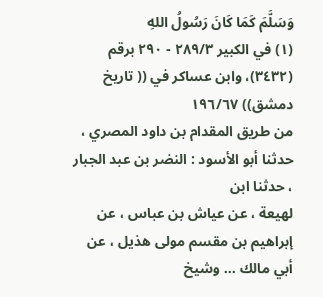وَسَلَّمَ كَمَا كَانَ رَسُولُ اللهِ
(١) في الكبير ٢٨٩/٣ - ٢٩٠ برقم (٣٤٣٢)، وابن عساكر في (( تاريخ دمشق)) ١٩٦/٦٧
من طريق المقدام بن داود المصري ، حدثنا أبو الأسود : النضر بن عبد الجبار ، حدثنا ابن
لهيعة ، عن عياش بن عباس ، عن إبراهيم بن مقسم مولى هذيل ، عن أبي مالك ... وشيخ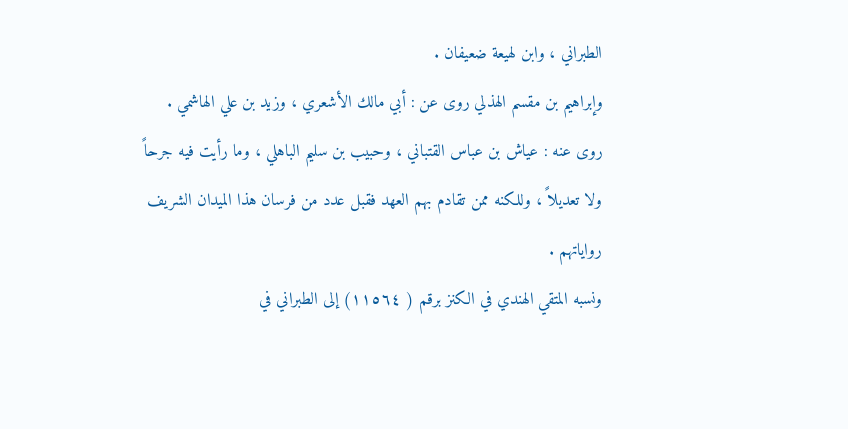الطبراني ، وابن لهيعة ضعيفان .
وإبراهيم بن مقسم الهذلي روى عن : أبي مالك الأشعري ، وزيد بن علي الهاشمي .
روى عنه : عياش بن عباس القتباني ، وحبيب بن سليم الباهلي ، وما رأيت فيه جرحاً
ولا تعديلاً ، وللكنه ممن تقادم بهم العهد فقبل عدد من فرسان هذا الميدان الشريف
رواياتهم .
ونسبه المتقي الهندي في الكنز برقم ( ١١٥٦٤) إلى الطبراني في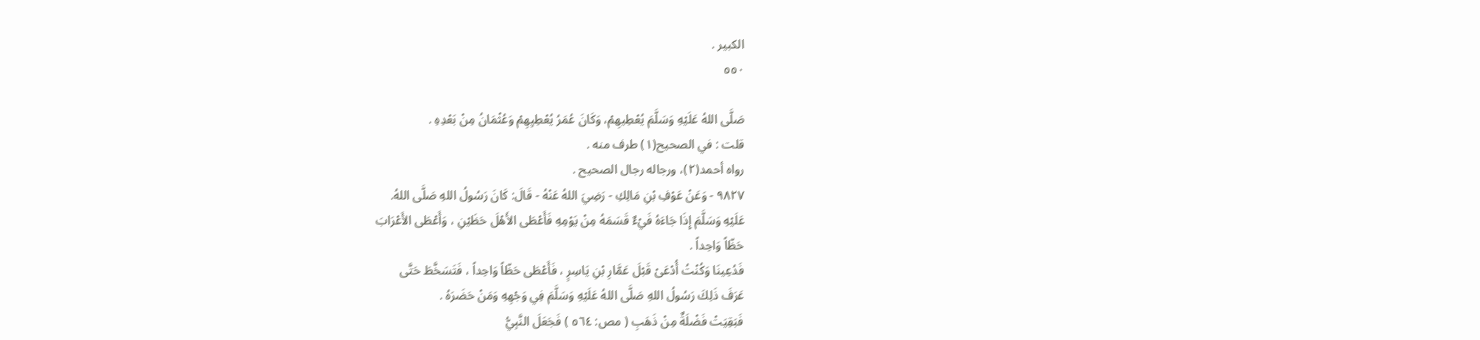الكبير .
٥٥٠

صَلَّى اللهُ عَلَيْهِ وَسَلَّمَ يُعْطِيهِمْ، وَكَانَ عُمَرُ يُعْطِيِهِمْ وَعُثْمَانُ مِنْ بَعْدِهِ .
قلت : في الصحيح(١) طرف منه .
رواه أحمد(٢)، ورجاله رجال الصحيح .
٩٨٢٧ - وَعَنْ عَوْفِ بْنِ مَالِكِ - رَضِيَ اللهُ عَنْهُ - قَالَ: كَانَ رَسُولُ اللهِ صَلَّى اللهُ.
عَلَيْهِ وَسَلَّمَ إِذَا جَاءَهُ فَيْءٌ قَسَمَهُ مِنْ يَوْمِهِ فَأَعْطَى الأَهْلَ حَظَيْنِ ، وَأَعْطَى الأَعْرَابَ
حَظّاً وَاحِداً .
فَدُعِينَا وَكُنْتُ أُدْعَىْ قَبْلَ عَمَّارِ بْنِ يَاسِرٍ ، فَأَعْطَى حَظّاً وَاحِداً ، فَتَسَخَّطَ حَتَّى
عَرَفَ ذَلِكَ رَسُولُ اللهِ صَلَّى اللهُ عَلَيْهِ وَسَلَّمَ فِي وَجْهِهِ وَمَنْ حَضَرَهُ .
فَبَقِيَتْ فَضْلَةٌ مِنْ ذَهَبِ ( مص: ٥٦٤ ) فَجَعَلَ النَّبِيُّ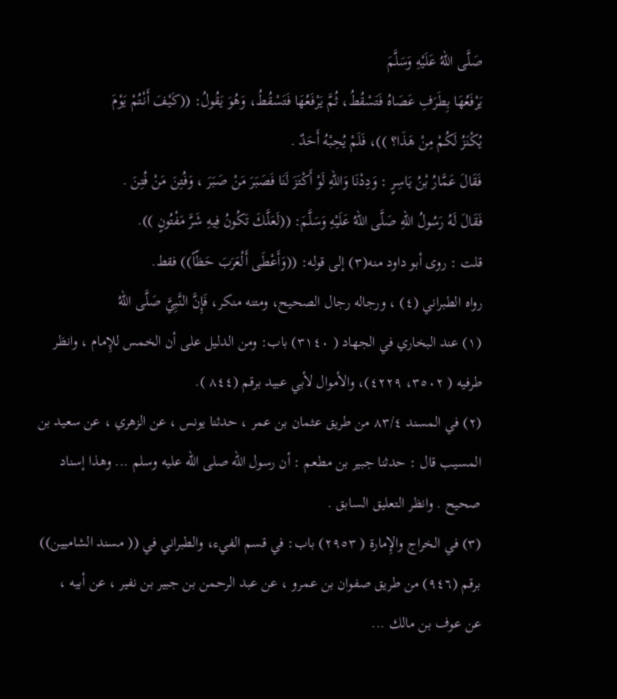صَلَّى اللهُ عَلَيْهِ وَسَلَّمَ
يَرْفَعُهَا بِطَرَفِ عَصَاهُ فَتَسْقُطُ، ثُمَّ يَرْفَعُهَا فَتَسْقُطُ، وَهُوَ يَقُولُ: ((كَيْفَ أَنْتُمْ يَوْمَ
يُكْنَزُ لَكُمْ مِنْ هَذَا؟ ))، فَلَمْ يُحِبْهُ أَحَدٌ .
فَقَالَ عَمَّارُ بْنُ يَاسِرٍ : وَدِدْنَا وَاللهِ لَوْ أَكْتَزَ لَنَا فَصَبَرَ مَنْ صَبَرَ ، وَفُتِنَ مَنْ فُتِنَ .
فَقَالَ لَهُ رَسُولُ اللهِ صَلَّى اللهُ عَلَيْهِ وَسَلَّمَ: ((لَعَلَّكَ تَكُونُ فِيهِ شَرَّ مَفْتُونٍ )).
قلت : روى أبو داود منه(٣) إلى قوله: ((وَأَعْطَى أَلْعَرَبَ حَظّاً)) فقط.
رواه الطبراني (٤) ، ورجاله رجال الصحيح، ومتنه منكر، فَإِنَّ النَّبِيَّ صَلَّى اللهُ
(١) عند البخاري في الجهاد ( ٣١٤٠) باب: ومن الدليل على أن الخمس للإِمام ، وانظر
طرفيه ( ٣٥٠٢، ٤٢٢٩)، والأموال لأبي عبيد برقم (٨٤٤ ).
(٢) في المسند ٨٣/٤ من طريق عثمان بن عمر ، حدثنا يونس ، عن الزهري ، عن سعيد بن
المسيب قال : حدثنا جبير بن مطعم : أن رسول الله صلى الله عليه وسلم ... وهذا إسناد
صحيح . وانظر التعليق السابق .
(٣) في الخراج والإِمارة ( ٢٩٥٣) باب: في قسم الفيء، والطبراني في (( مسند الشاميين))
برقم (٩٤٦) من طريق صفوان بن عمرو ، عن عبد الرحمن بن جبير بن نفير ، عن أبيه ،
عن عوف بن مالك ...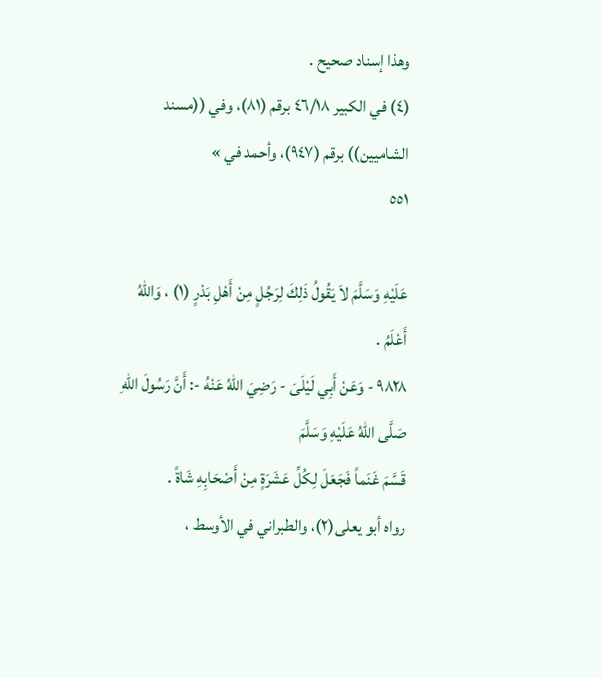وهذا إسناد صحيح .
(٤) في الكبير ٤٦/١٨ برقم (٨١)، وفي ((مسند الشاميين)) برقم (٩٤٧)، وأحمد في »
٥٥١

عَلَيْهِ وَسَلَّمَ لاَ يَقُولُ ذَلِكَ لِرَجُلٍ مِنْ أَهْلِ بَدْرٍ (١) ، وَاللهُ أَعْلَمُ .
٩٨٢٨ - وَعَنْ أَبِي لَيْلَىَ - رَضِيَ اللهُ عَنْهُ -: أَنَّ رَسُولَ اللهِ صَلَّى اللهُ عَلَيْهِ وَسَلَّمَ
قَسَّمَ غَنَماً فَجَعَلَ لِكُلِّ عَشَرَةٍ مِنْ أَصْحَابِهِ شَاةً .
رواه أبو يعلى(٢)، والطبراني في الأوسط ،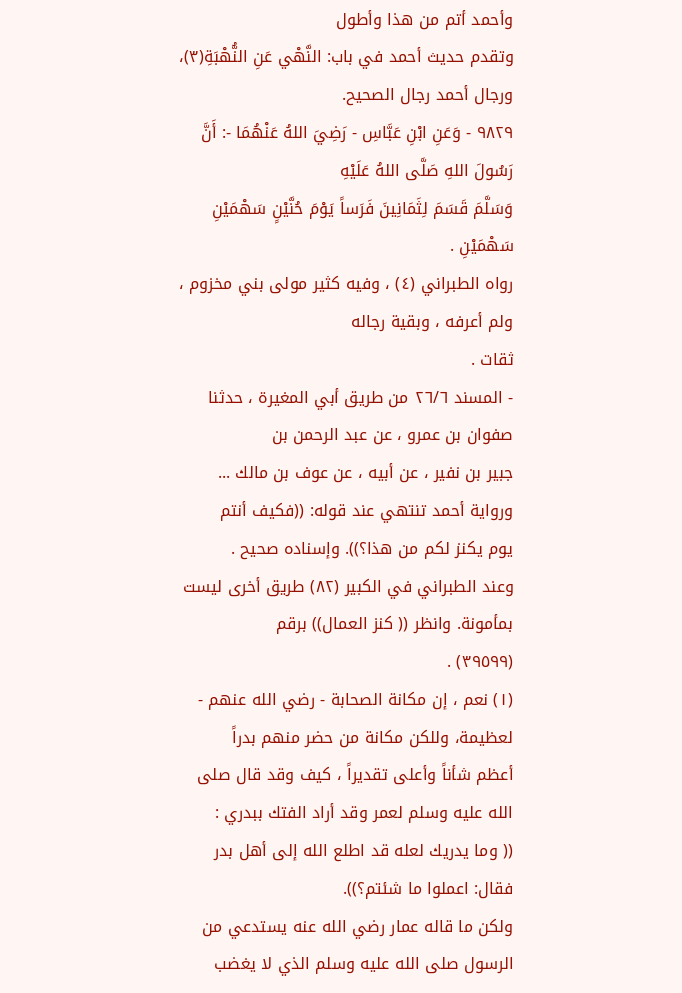وأحمد أتم من هذا وأطول
وتقدم حديث أحمد في باب: النَّهْي عَنِ النُّهْبَةِ(٣)، ورجال أحمد رجال الصحيح.
٩٨٢٩ - وَعَنِ ابْنِ عَبَّاسِ - رَضِيَ اللهُ عَنْهُمَا -: أَنَّ رَسُولَ اللهِ صَلَّى اللهُ عَلَيْهِ
وَسَلَّمَ قَسَمَ لِثَمَانِينَ فَرَساً يَوْمَ حُنَّيْنٍ سَهْمَيْنِ سَهْمَيْنِ .
رواه الطبراني (٤) ، وفيه كثير مولى بني مخزوم ، ولم أعرفه ، وبقية رجاله
ثقات .
- المسند ٢٦/٦ من طريق أبي المغيرة ، حدثنا صفوان بن عمرو ، عن عبد الرحمن بن
جبير بن نفير ، عن أبيه ، عن عوف بن مالك ... ورواية أحمد تنتهي عند قوله: ((فكيف أنتم
يوم يكنز لكم من هذا؟)). وإسناده صحيح .
وعند الطبراني في الكبير (٨٢) طريق أخرى ليست بمأمونة. وانظر (( كنز العمال)) برقم
(٣٩٥٩٩) .
(١) نعم ، إن مكانة الصحابة - رضي الله عنهم - لعظيمة، وللكن مكانة من حضر منهم بدراً
أعظم شأناً وأعلى تقديراً ، كيف وقد قال صلى الله عليه وسلم لعمر وقد أراد الفتك ببدري :
(( وما يدريك لعله قد اطلع الله إلى أهل بدر فقال: اعملوا ما شئتم؟)).
ولكن ما قاله عمار رضي الله عنه يستدعي من الرسول صلى الله عليه وسلم الذي لا يغضب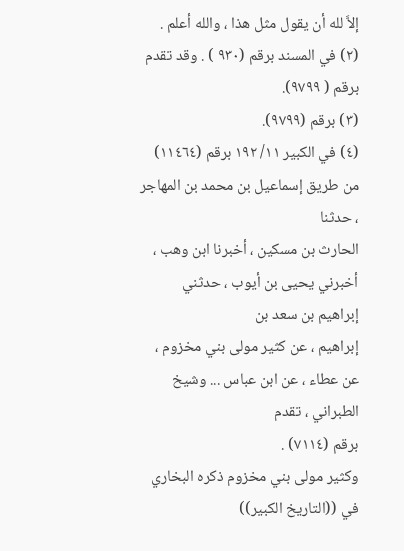إلاَّ لله أن يقول مثل هذا ، والله أعلم .
(٢) في المسند برقم (٩٣٠ ) . وقد تقدم برقم ( ٩٧٩٩).
(٣) برقم (٩٧٩٩).
(٤) في الكبير ١١/ ١٩٢ برقم (١١٤٦٤) من طريق إسماعيل بن محمد بن المهاجر ، حدثنا
الحارث بن مسكين ، أخبرنا ابن وهب ، أخبرني يحيى بن أيوب ، حدثني إبراهيم بن سعد بن
إبراهيم ، عن كثير مولى بني مخزوم ، عن عطاء ، عن ابن عباس ... وشيخ الطبراني ، تقدم
برقم (٧١١٤) .
وكثير مولى بني مخزوم ذكره البخاري في ((التاريخ الكبير))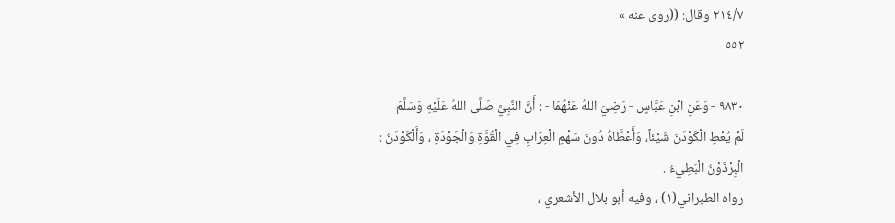٢١٤/٧ وقال: ((روى عنه »
٥٥٢

٩٨٣٠ - وَعَنِ ابْنِ عَبَّاسٍ - رَضِيَ اللهُ عَنْهُمَا - : أَنَّ النَّبِيَّ صَلَّى اللهُ عَلَيْهِ وَسَلَّمَ
لَمْ يُعْطِ الْكَوْدَنَ شَيْئاً، وَأَعْطَّاهُ دُونَ سَهْمِ الْعِرَابِ فِي الْقُوَّةِ وَالْجَوْدَةِ ، وَأَلْكَوْدَنُ :
الْبِرْذَوْنُ الْبَطِيءُ .
رواه الطبراني(١) ، وفيه أبو بلال الأشعري ،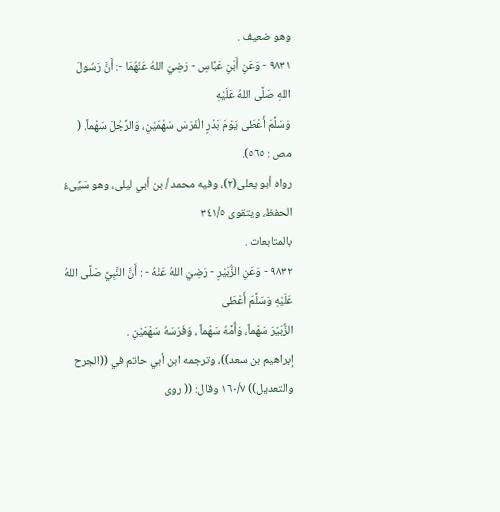وهو ضعيف .
٩٨٣١ - وَعَنِ أَبْنِ عَبَّاسِ - رَضِيَ اللهُ عَنْهُمَا -: أَنَّ رَسُولَ اللهِ صَلَّى اللهُ عَلَيْهِ
وَسَلَّمَ أَعْطَى يَوْمَ بَدْرٍ الْفَرَسَ سَهْمَيْنِ، وَالرَّجُلَ سَهْماً. ( مص : ٥٦٥).
رواه أبو يعلى(٢)، وفيه محمد / بن أبي ليلى، وهو سَيِّىءُ الحفظ، ويتقوى ٣٤١/٥
بالمتابعات .
٩٨٣٢ - وَعَنِ الزُّبَيْرِ - رَضِيَ اللهُ عَنْهُ - : أَنَّ النَّبِيَّ صَلَّى اللهُ عَلَيْهِ وَسَلَّمَ أَعْطَى
الزُّبَيْرَ سَهْماً، وَأُمَّهُ سَهْماً ، وَفَرَسَهُ سَهْمَيْنِ .
إبراهيم بن سعد))، وترجمه ابن أبي حاتم في ((الجرح والتعديل)) ١٦٠/٧ وقال: (( روى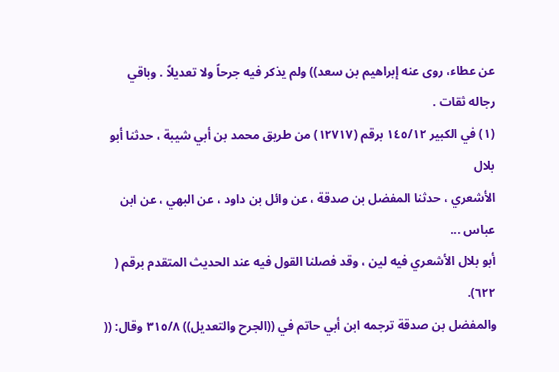عن عطاء، روى عنه إبراهيم بن سعد)) ولم يذكر فيه جرحاً ولا تعديلاً . وباقي رجاله ثقات .
(١) في الكبير ١٤٥/١٢ برقم (١٢٧١٧) من طريق محمد بن أبي شيبة ، حدثنا أبو بلال
الأشعري ، حدثنا المفضل بن صدقة ، عن وائل بن داود ، عن البهي ، عن ابن عباس ...
أبو بلال الأشعري فيه لين ، وقد فصلنا القول فيه عند الحديث المتقدم برقم ( ٦٢٢).
والمفضل بن صدقة ترجمه ابن أبي حاتم في ((الجرح والتعديل)) ٣١٥/٨ وقال: ((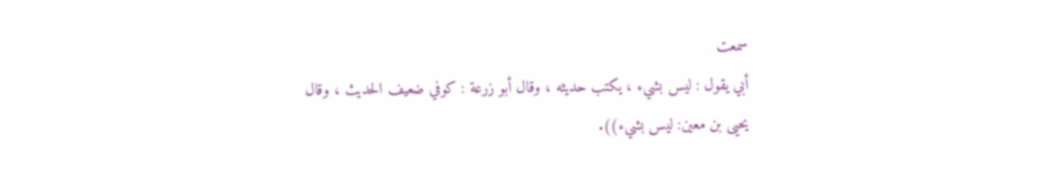سمعت
أبي يقول : ليس بشيء ، يكتب حديثه ، وقال أبو زرعة : كوفي ضعيف الحديث ، وقال
يحيى بن معين: ليس بشيء)).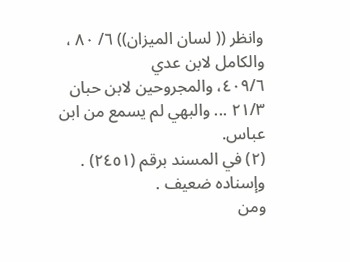وانظر (( لسان الميزان)) ٦/ ٨٠ ، والكامل لابن عدي
٤٠٩/٦، والمجروحين لابن حبان ٢١/٣ ... والبهي لم يسمع من ابن عباس.
(٢) في المسند برقم (٢٤٥١) . وإسناده ضعيف .
ومن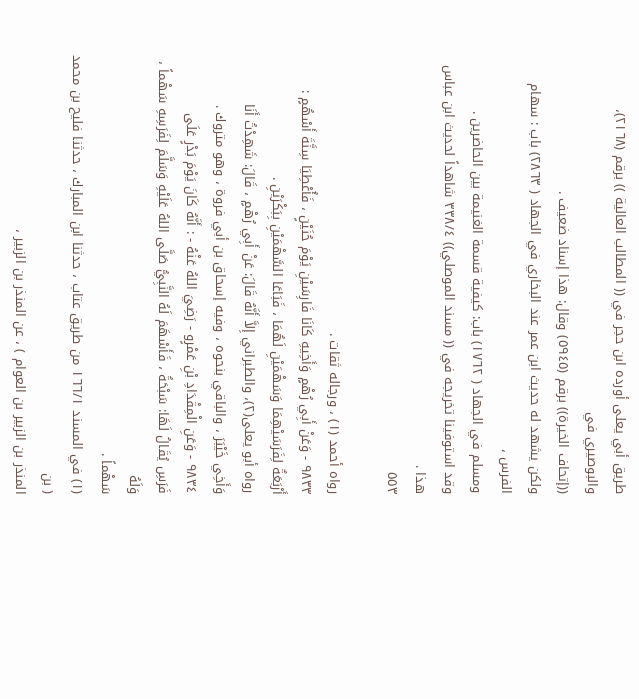طريق أبي يعلى أورده ابن حجر في (( المطالب العالية )) برقم (٢١٦٨)، والبوصيري في
((إتحاف الخيرة)) برقم (٥٩٤٥) وقال: هذا إسناد ضعيف .
ولكن يشهد له حديث ابن عمر عند البخاري في الجهاد ( ٢٨٦٣) باب : سهام الفرس ،
ومسلم في الجهاد ( ١٧٦٢) باب: كيفية قسمة الغنيمة بين الحاضرين .
وقد استوفينا تخريجه في (( مسند الموصلي)) ٣٣٨/٤ شاهداً لحديث ابن عباس هذا .
٥٥٣

رواه أحمد (١) ، ورجاله ثقات .
٩٨٣٣ - وَعَنْ أَبِي رُهْمٍ وَأَخِيهِ كَانَا فَارِسَيْنِ يَوْمَ حُنَيْنٍ ، فَأُعْطِيَا سِنَّةَ أَسْهُمٍ :
أَرْبَعَةٌ لِفَرَسَيْهِمَا وَسَهْمَيْنِ لَهُمَا ، فَبَاعَا السَّهْمَيْنِ بِبَكْرَيْنِ .
رواه أبو يعلى(٢)، والطبراني إِلاَّ أَنَّهُ قَالَ: عَنْ أَبِي رُهْمٍ ، قَالَ: شَهِدْتُ أَنَا
وَأَخِي خَيْبَرَ ، والباقي بنحوه ، وفيه إسحاق بن أبي فروة ، وهو متروك .
٩٨٣٤ - وَعَنِ الْمِقْدَادِ بْنِ عَمْرٍو - رَضِيَ اللهُ عَنْهُ - : أَنَّهُ كَانَ يَوْمَ بَدْرٍ عَلَى
فَرَسِ يُقَالُ لَهَا: سَبْحَةُ ، فَأَسْهَمَ لَهُ النَّبِيُّ صَلَّى اللهُ عَلَيْهِ وَسَلَّمَ لِفَرَسِهِ سَهْماً ، وَلَهُ
سَهْماً .
(١) في المسند ١٦٦/١ من طريق عتاب ، حدثنا ابن المبارك ، حدثنا فليح بن محمد ( بن
المنذر بن الزبير بن العوام ) ، عن المنذر بن الزبير ،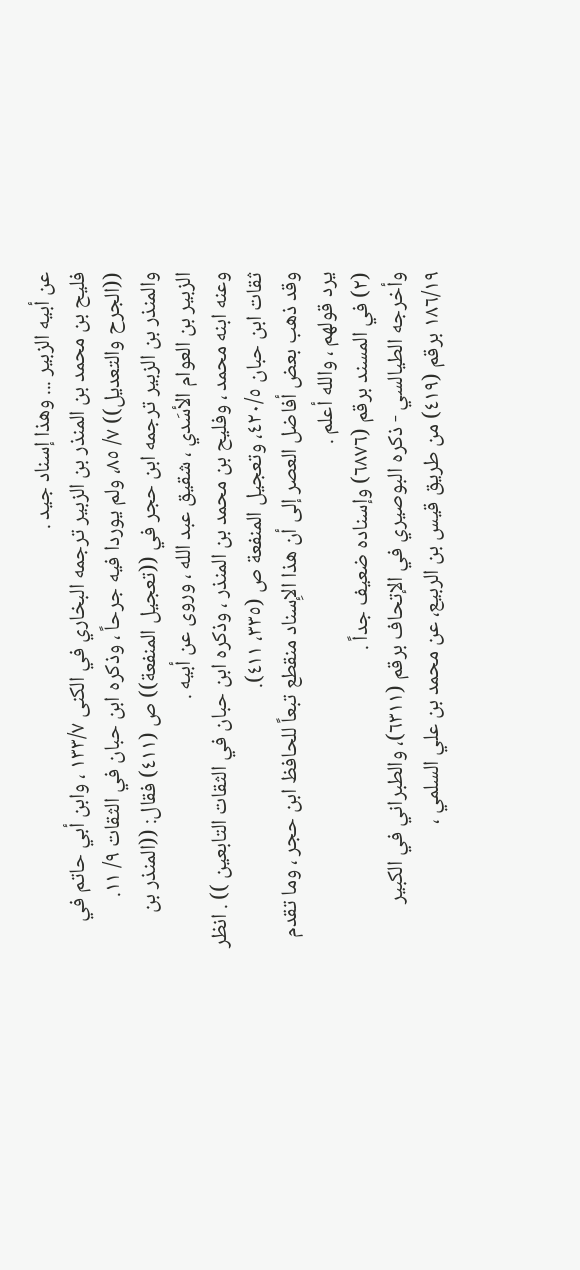عن أبيه الزبير ... وهذا إسناد جيد .
فليح بن محمد بن المنذر بن الزبير ترجمه البخاري في الكنى ١٣٣/٧ ، وابن أبي حاتم في
((الجرح والتعديل)) ٧/ ٨٥، ولم يوردا فيه جرحاً ، وذكره ابن حبان في الثقات ٩/ ١١.
والمنذر بن الزبير ترجمه ابن حجر في ((تعجيل المنفعة)) ص (٤١١) فقال: ((المنذر بن
الزبير بن العوام الأسَدي ، شقيق عبد الله ، وروى عن أبيه .
وعنه ابنه محمد ، وفليح بن محمد بن المنذر ، وذكره ابن حبان في الثقات التابعين )) . انظر
ثقات ابن حبان ٤٢٠/٥، وتعجيل المنفعة ص (٣٣٥، ٤١١).
وقد ذهب بعض أفاضل العصر إلى أن هذا الإِسناد منقطع تبعاً للحافظ ابن حجر ، وما تقدم
يرد قولهم ، والله أعلم .
(٢) في المسند برقم (٦٨٧٦) وإسناده ضعيف جداً .
وأخرجه الطيالسي - ذكره البوصيري في الإتحاف برقم (٦٣١١)، والطبراني في الكبير
١٨٦/١٩ برقم (٤١٩) من طريق قيس بن الربيع، عن محمد بن علي السلمي ،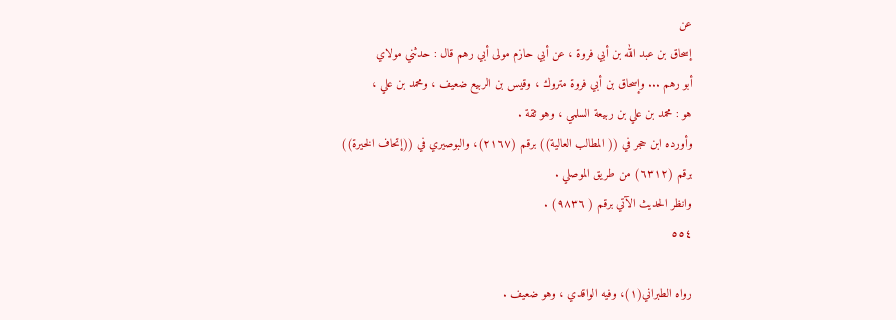عن
إسحاق بن عبد الله بن أبي فروة ، عن أبي حازم مولى أبي رهم قال : حدثني مولاي
أبو رهم ... وإسحاق بن أبي فروة متروك ، وقيس بن الربيع ضعيف ، ومحمد بن علي ،
هو : محمد بن علي بن ربيعة السلمي ، وهو ثقة .
وأورده ابن حجر في (( المطالب العالية)) برقم (٢١٦٧)، والبوصيري في ((إتحاف الخيرة))
برقم (٦٣١٢) من طريق الموصلي .
وانظر الحديث الآتي برقم ( ٩٨٣٦) .
٥٥٤

رواه الطبراني(١)، وفيه الواقدي ، وهو ضعيف .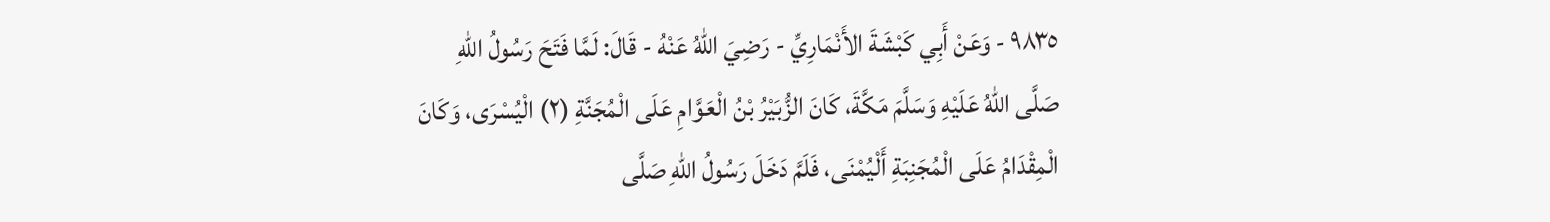٩٨٣٥ - وَعَنْ أَبِي كَبْشَةَ الأَنْمَارِيِّ - رَضِيَ اللهُ عَنْهُ - قَالَ: لَمَّا فَتَحَ رَسُولُ اللهِ
صَلَّى اللهُ عَلَيْهِ وَسَلَّمَ مَكَّةَ، كَانَ الزُّبَيْرُ بْنُ الْعَوَّامِ عَلَى الْمُجَنَّةِ (٢) الْيُسْرَى، وَكَانَ
الْمِقْدَامُ عَلَى الْمُجَنِبَةِ أَلْيُمْنَى، فَلَمَّ دَخَلَ رَسُولُ اللهِ صَلَّى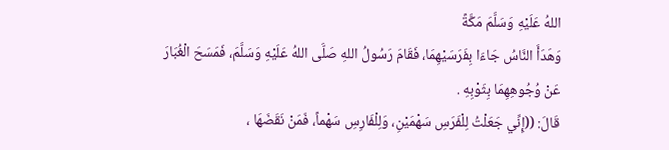اللهُ عَلَيْهِ وَسَلَّمَ مَكَّةً
وَهَدَأَ النَّاسُ جَاءَا بِفَرَسَيْهِمَا، فَقَامَ رَسُولُ اللهِ صَلَّى اللهُ عَلَيْهِ وَسَلَّمَ، فَمَسَحَ الْغُبَارَ
عَنْ وُجُوهِهِمَا بِثَوْبِهِ .
قَالَ: ((إِنِّي جَعَلْتُ لِلْفَرَسِ سَهْمَيْنِ، وَلِلْفَارِسِ سَهْماً، فَمَنْ نَقَضَهَا ،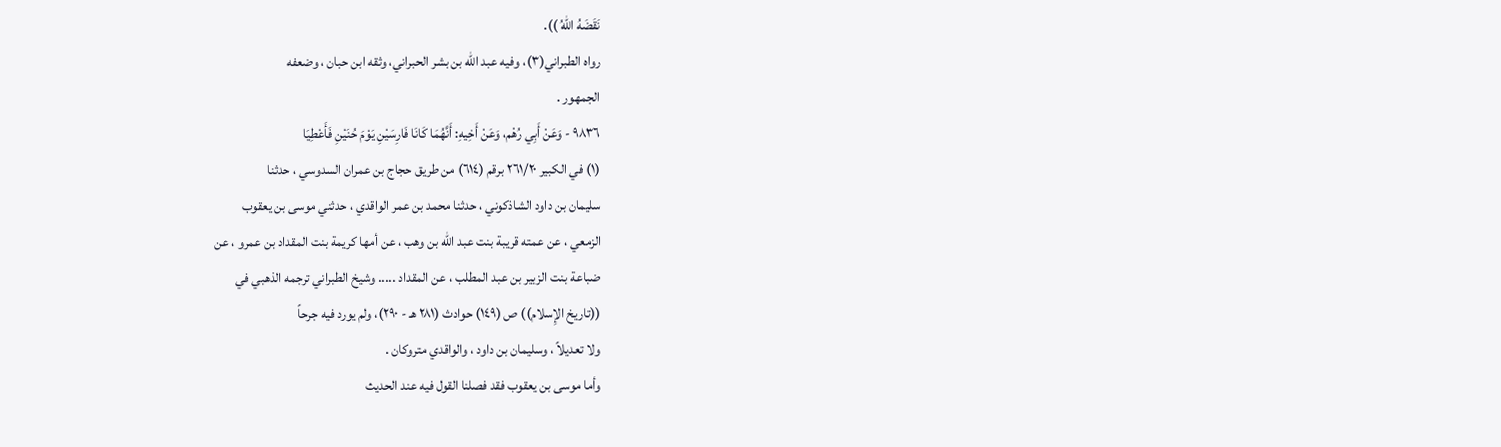نَقَضَهُ اللهُ )).
رواه الطبراني(٣)، وفيه عبد الله بن بشر الحبراني، وثقه ابن حبان ، وضعفه
الجمهور .
٩٨٣٦ - وَعَنْ أَبِي رُهْم، وَعَنْ أَخِيهِ: أَنَّهُمَا كَانَا فَارِسَيْنِ يَوْمَ حُنَيْنِ فَأَعْطِيَا
(١) في الكبير ٢٦١/٢٠ برقم (٦١٤) من طريق حجاج بن عمران السدوسي ، حدثنا
سليمان بن داود الشاذكوني ، حدثنا محمد بن عمر الواقدي ، حدثني موسى بن يعقوب
الزمعي ، عن عمته قريبة بنت عبد الله بن وهب ، عن أمها كريمة بنت المقداد بن عمرو ، عن
ضباعة بنت الزبير بن عبد المطلب ، عن المقداد ..... وشيخ الطبراني ترجمه الذهبي في
((تاريخ الإِسلام)) ص (١٤٩) حوادث (٢٨١ هـ - ٢٩٠)، ولم يورد فيه جرحاً
ولا تعديلاً ، وسليمان بن داود ، والواقدي متروكان .
وأما موسى بن يعقوب فقد فصلنا القول فيه عند الحديث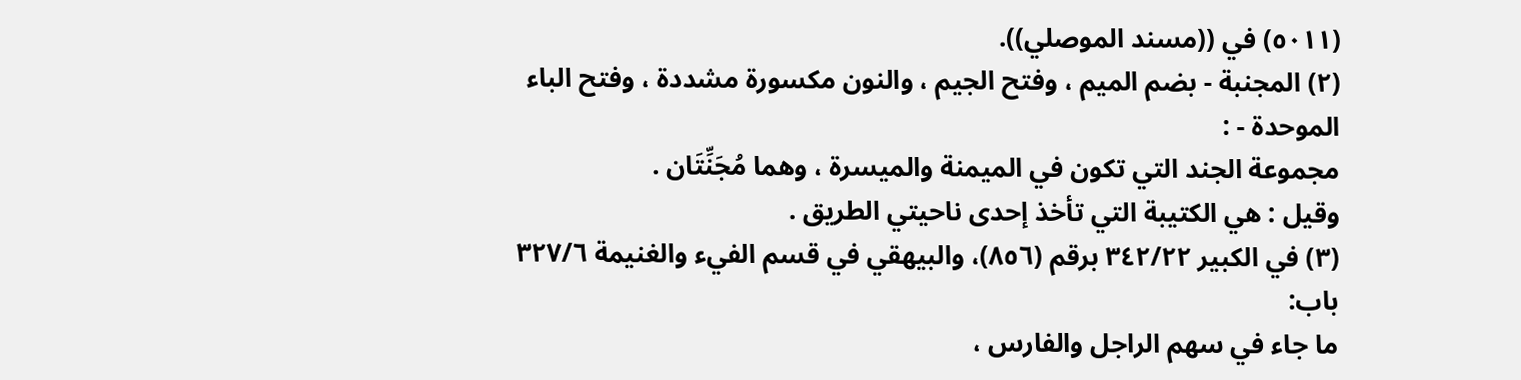(٥٠١١) في ((مسند الموصلي)).
(٢) المجنبة - بضم الميم ، وفتح الجيم ، والنون مكسورة مشددة ، وفتح الباء الموحدة - :
مجموعة الجند التي تكون في الميمنة والميسرة ، وهما مُجَنِّتَان .
وقيل : هي الكتيبة التي تأخذ إحدى ناحيتي الطريق .
(٣) في الكبير ٣٤٢/٢٢ برقم (٨٥٦)، والبيهقي في قسم الفيء والغنيمة ٣٢٧/٦ باب:
ما جاء في سهم الراجل والفارس ،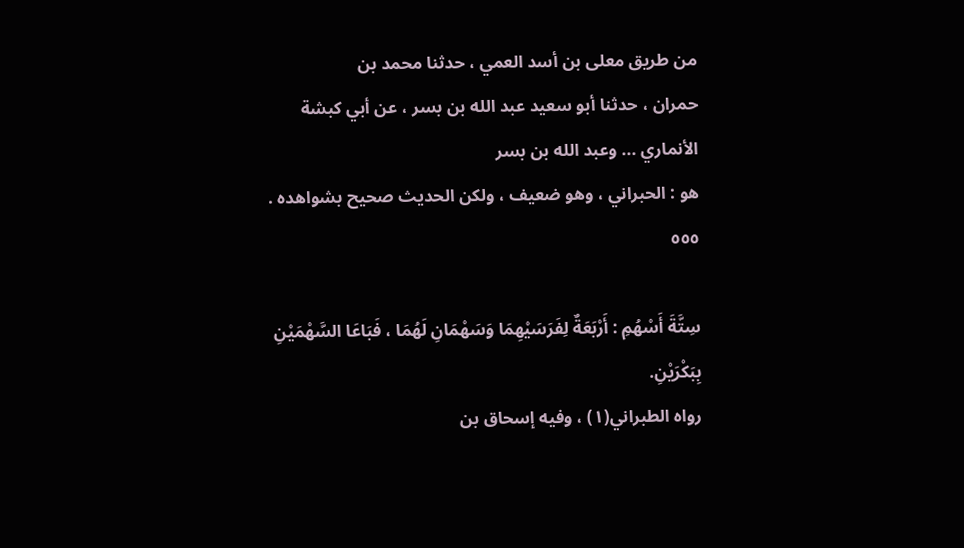من طريق معلى بن أسد العمي ، حدثنا محمد بن
حمران ، حدثنا أبو سعيد عبد الله بن بسر ، عن أبي كبشة الأنماري ... وعبد الله بن بسر
هو : الحبراني ، وهو ضعيف ، ولكن الحديث صحيح بشواهده .
٥٥٥

سِتَّةَ أَسْهُمِ : أَرْبَعَةٌ لِفَرَسَيْهِمَا وَسَهْمَانِ لَهُمَا ، فَبَاعَا السَّهْمَيْنِ بِبَكْرَيْنِ.
رواه الطبراني(١) ، وفيه إسحاق بن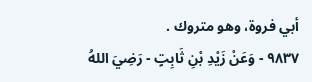أبي فروة، وهو متروك .
٩٨٣٧ - وَعَنْ زَيْدِ بْنِ ثَابِتٍ - رَضِيَ اللهُ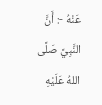عَنْهُ -: أَنَّ النَّبِيَّ صَلَّى اللهُ عَلَيْهِ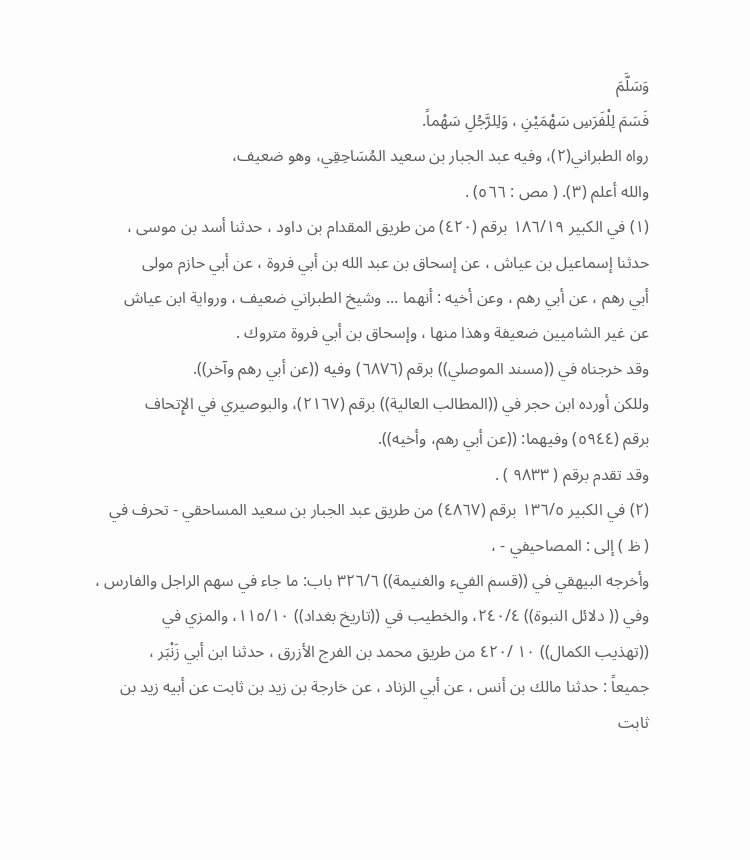وَسَلَّمَ
فَسَمَ لِلْفَرَسِ سَهْمَيْنِ ، وَلِلرَّجُلِ سَهْماً.
رواه الطبراني(٢)، وفيه عبد الجبار بن سعيد المُسَاحِقِي، وهو ضعيف،
والله أعلم (٣). ( مص : ٥٦٦) .
(١) في الكبير ١٨٦/١٩ برقم (٤٢٠) من طريق المقدام بن داود ، حدثنا أسد بن موسى ،
حدثنا إسماعيل بن عياش ، عن إسحاق بن عبد الله بن أبي فروة ، عن أبي حازم مولى
أبي رهم ، عن أبي رهم ، وعن أخيه : أنهما ... وشيخ الطبراني ضعيف ، ورواية ابن عياش
عن غير الشاميين ضعيفة وهذا منها ، وإسحاق بن أبي فروة متروك .
وقد خرجناه في ((مسند الموصلي)) برقم (٦٨٧٦) وفيه ((عن أبي رهم وآخر)).
وللكن أورده ابن حجر في ((المطالب العالية)) برقم (٢١٦٧)، والبوصيري في الإِتحاف
برقم (٥٩٤٤) وفيهما: ((عن أبي رهم، وأخيه)).
وقد تقدم برقم ( ٩٨٣٣ ) .
(٢) في الكبير ١٣٦/٥ برقم (٤٨٦٧) من طريق عبد الجبار بن سعيد المساحقي - تحرف في
( ظ ) إلى : المصاحيفي - ،
وأخرجه البيهقي في ((قسم الفيء والغنيمة)) ٣٢٦/٦ باب: ما جاء في سهم الراجل والفارس ،
وفي (( دلائل النبوة)) ٢٤٠/٤، والخطيب في ((تاريخ بغداد)) ١١٥/١٠، والمزي في
((تهذيب الكمال)) ١٠ /٤٢٠ من طريق محمد بن الفرج الأزرق ، حدثنا ابن أبي زَنْبَر ،
جميعاً : حدثنا مالك بن أنس ، عن أبي الزناد ، عن خارجة بن زيد بن ثابت عن أبيه زيد بن
ثابت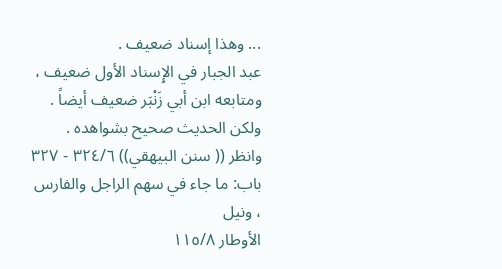... وهذا إسناد ضعيف .
عبد الجبار في الإِسناد الأول ضعيف ، ومتابعه ابن أبي زَنْبَر ضعيف أيضاً .
ولكن الحديث صحيح بشواهده .
وانظر (( سنن البيهقي)) ٣٢٤/٦ - ٣٢٧ باب: ما جاء في سهم الراجل والفارس ، ونيل
الأوطار ١١٥/٨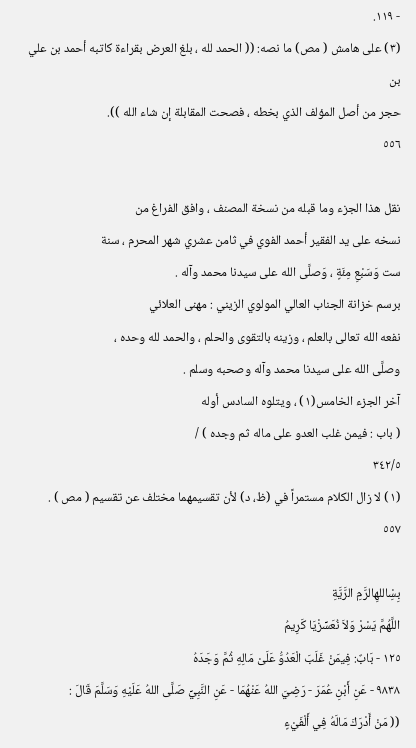- ١١٩.
(٣) على هامش ( مص) ما نصه: (( الحمد لله ، بلغ العرض بقراءة كاتبه أحمد بن علي بن
حجر من أصل المؤلف الذي بخطه ، فصحت المقابلة إن شاء الله )).
٥٥٦

نقل هذا الجزء وما قبله من نسخة المصنف ، وافق الفراغ من
نسخه على يد الفقير أحمد الفوي في ثامن عشري شهر المحرم ، سنة
ست وَسَبْعِ مِئَةٍ ، وَصلَّى الله على سيدنا محمد وآله .
برسم خزانة الجناب العالي المولوي الزيني : مهنى العلائي
نفعه الله تعالى بالعلم ، وزينه بالتقوى والحلم ، والحمد لله وحده ،
وصلَّى الله على سيدنا محمد وآله وصحبه وسلم .
آخر الجزء الخامس(١) ، ويتلوه السادس أوله
( باب : فیمن غلب العدو على ماله ثم وجده ) /
٣٤٢/٥
(١) لا زال الكلام مستمراً في (ظ، د) لأن تقسيمهما مختلف عن تقسيم ( مص ) .
٥٥٧

بِسِْاللهِالرَّمِ الرَّيَّةِ
اللَّهُمَّ يَسْرْ وَلاَ نُعَسِّزْيَا كَرِيمُ
١٢٥ - بَابٌ: فِيمَنْ غَلَبَ الْعَدُوُّ عَلَىْ مَالِهِ ثُمَّ وَجَدَهُ
٩٨٣٨ - عَنِ أَبْنِ عُمَرَ - رَضِيَ اللهُ عَنْهُمَا - عَنِ النَّبِيِّ صَلَّى اللهُ عَلَيْهِ وَسَلَّمَ قَالَ :
(( مَنْ أَدْرَكَ مَالَهُ فِي أَلْفَيْءٍ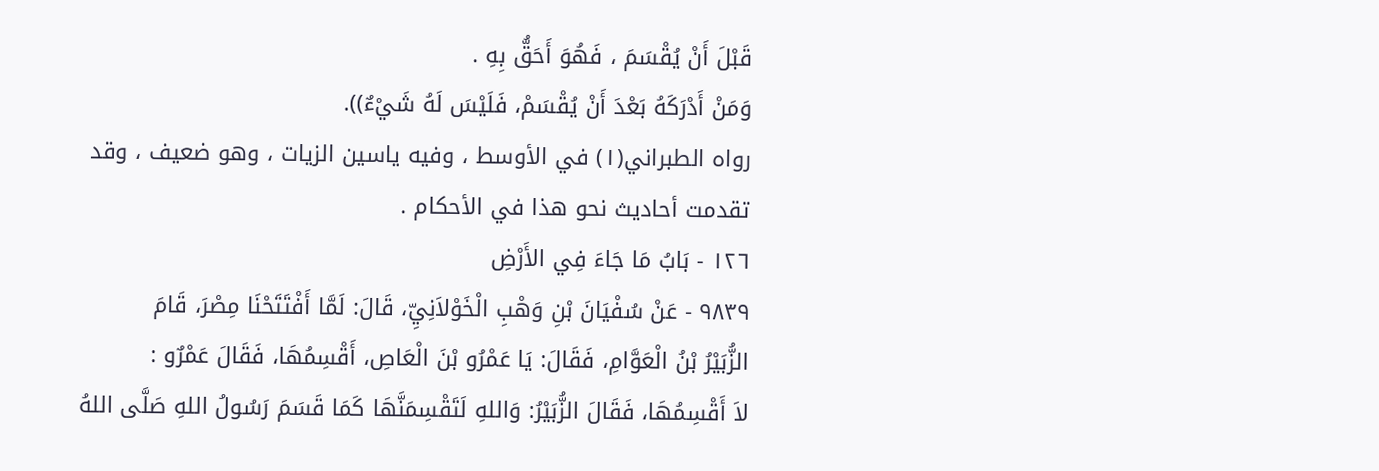قَبْلَ أَنْ يُقْسَمَ ، فَهُوَ أَحَقُّ بِهِ .
وَمَنْ أَدْرَكَهُ بَعْدَ أَنْ يُقْسَمْ، فَلَيْسَ لَهُ شَيْءٌ)).
رواه الطبراني(١) في الأوسط ، وفيه ياسين الزيات ، وهو ضعيف ، وقد
تقدمت أحاديث نحو هذا في الأحكام .
١٢٦ - بَابُ مَا جَاءَ فِي الأَرْضِ
٩٨٣٩ - عَنْ سُفْيَانَ بْنِ وَهْبِ الْخَوْلاَنِيِّ، قَالَ: لَمَّا أَفْتَتَحْنَا مِصْرَ، قَامَ
الزُّبَيْرُ بْنُ الْعَوَّامِ، فَقَالَ: يَا عَمْرُو بْنَ الْعَاصِ، أَقْسِمُهَا، فَقَالَ عَمْرٌو :
لاَ أَقْسِمُهَا، فَقَالَ الزُّبَيْرُ: وَاللهِ لَتَقْسِمَنَّهَا كَمَا قَسَمَ رَسُولُ اللهِ صَلَّى اللهُ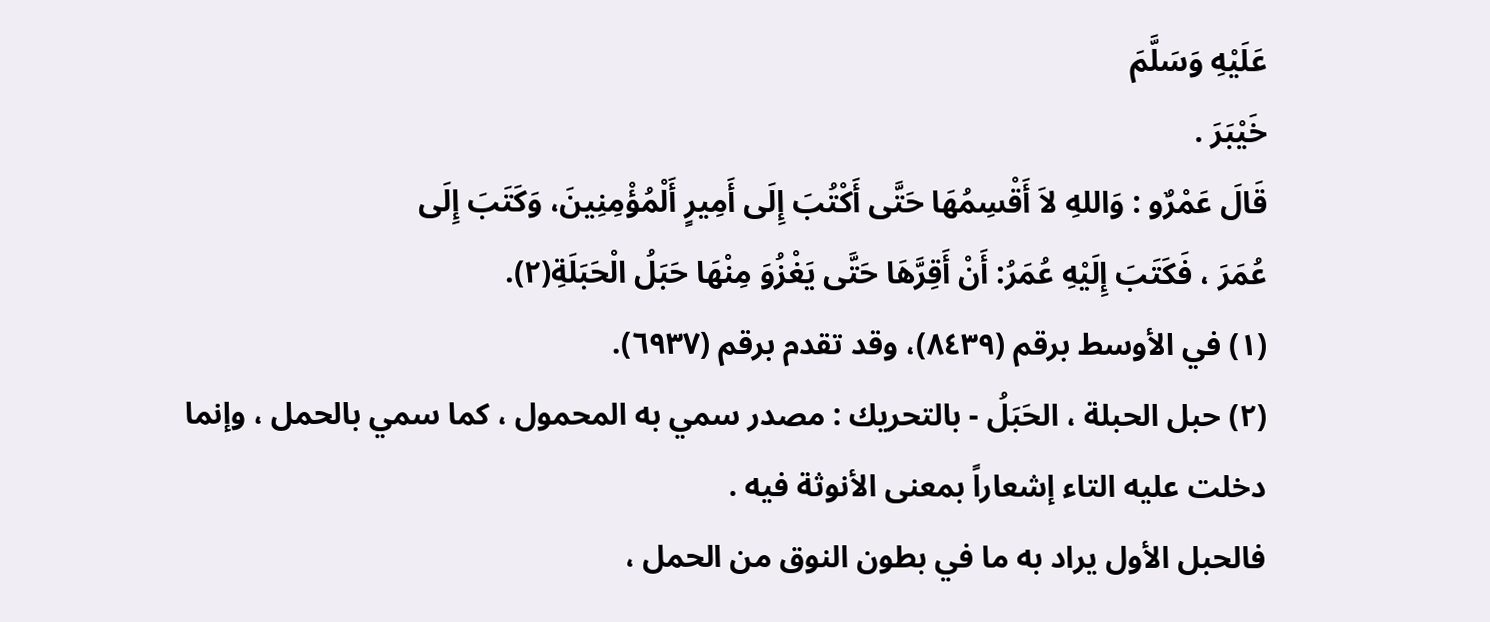عَلَيْهِ وَسَلَّمَ
خَيْبَرَ .
قَالَ عَمْرٌو : وَاللهِ لاَ أَقْسِمُهَا حَتَّى أَكْتُبَ إِلَى أَمِيرٍ أَلْمُؤْمِنِينَ، وَكَتَبَ إِلَى
عُمَرَ ، فَكَتَبَ إِلَيْهِ عُمَرُ: أَنْ أَقِرَّهَا حَتَّى يَغْزُوَ مِنْهَا حَبَلُ الْحَبَلَةِ(٢).
(١) في الأوسط برقم (٨٤٣٩)، وقد تقدم برقم (٦٩٣٧).
(٢) حبل الحبلة ، الحَبَلُ - بالتحريك : مصدر سمي به المحمول ، كما سمي بالحمل ، وإنما
دخلت عليه التاء إشعاراً بمعنى الأنوثة فيه .
فالحبل الأول يراد به ما في بطون النوق من الحمل ،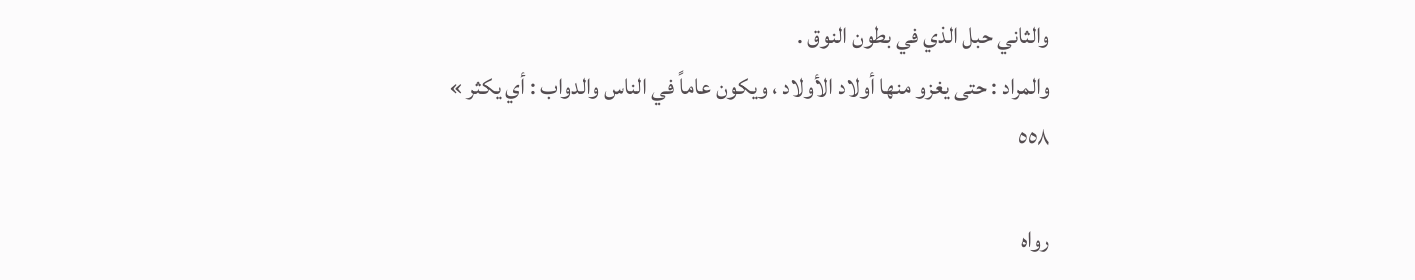والثاني حبل الذي في بطون النوق .
والمراد : حتى يغزو منها أولاد الأولاد ، ويكون عاماً في الناس والدواب : أي يكثر »
٥٥٨

رواه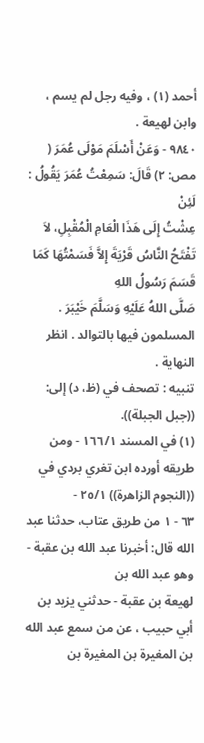أحمد (١) ، وفيه رجل لم يسم ، وابن لهيعة .
٩٨٤٠ - وَعَنْ أَسْلَمَ مَوْلَى عُمَرَ ( مص: ٢) قَالَ: سَمِعْتُ عُمَرَ يَقُولُ : لَئِنْ
عِشْتُ إِلَى هَذَا الْعَامِ الْمُقْبِلِ، لاَ تَفْتَحُ النَّاسُ قَرْيَةَ إِلاَّ فَسَمْتُهَا كَمَا قَسَمَ رَسُولُ اللهِ
صَلَّى اللهُ عَلَيْهِ وَسَلَّمَ خَيْبَرَ .
المسلمون فيها بالتوالد . انظر النهاية .
تنبيه : تصحف في (ظ، د) إلى: ((جبل الجبلة)).
(١) في المسند ١٦٦/١ - ومن طريقه أورده ابن تغري بردي في ((النجوم الزاهرة)) ٢٥/١ -
٦٣ - ١ من طريق عتاب، حدثنا عبد الله قال: أخبرنا عبد الله بن عقبة - وهو عبد الله بن
لهيعة بن عقبة - حدثني يزيد بن أبي حبيب ، عن من سمع عبد الله بن المغيرة بن المغيرة بن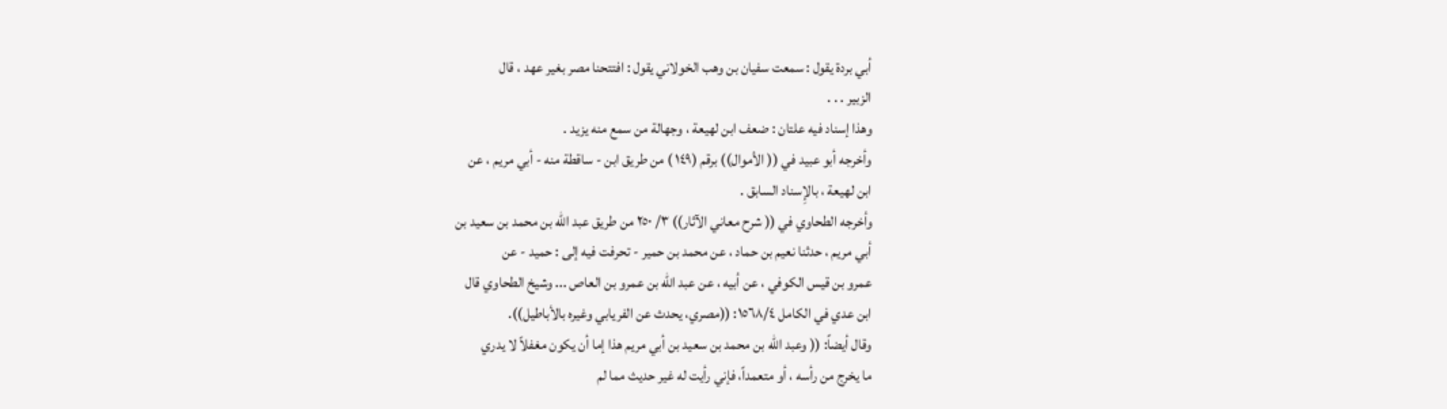أبي بردة يقول : سمعت سفيان بن وهب الخولاني يقول : افتتحنا مصر بغير عهد ، قال
الزبير . . .
وهذا إسناد فيه علتان : ضعف ابن لهيعة ، وجهالة من سمع منه يزيد .
وأخرجه أبو عبيد في (( الأموال)) برقم (١٤٩ ) من طريق ابن - ساقطة منه - أبي مريم ، عن
ابن لهيعة ، بالإِسناد السابق .
وأخرجه الطحاوي في (( شرح معاني الآثار)) ٣/ ٢٥٠ من طريق عبد الله بن محمد بن سعيد بن
أبي مريم ، حدثنا نعيم بن حماد ، عن محمد بن حمير - تحرفت فيه إلى : حميد - عن
عمرو بن قيس الكوفي ، عن أبيه ، عن عبد الله بن عمرو بن العاص ... وشيخ الطحاوي قال
ابن عدي في الكامل ١٥٦٨/٤: ((مصري، يحدث عن الفريابي وغيره بالأباطيل)).
وقال أيضاً: (( وعبد الله بن محمد بن سعيد بن أبي مريم هذا إما أن يكون مغفلاً لا يدري
ما يخرج من رأسه ، أو متعمداً، فإني رأيت له غير حديث مما لم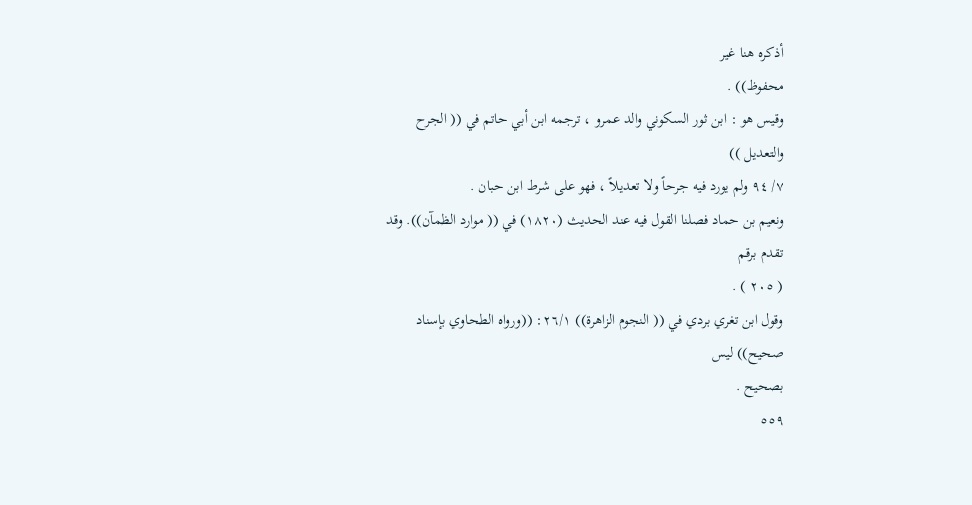أذكره هنا غير
محفوظ)) .
وقيس هو : ابن ثور السكوني والد عمرو ، ترجمه ابن أبي حاتم في (( الجرح والتعديل ))
٧/ ٩٤ ولم يورد فيه جرحاً ولا تعديلاً ، فهو على شرط ابن حبان .
ونعيم بن حماد فصلنا القول فيه عند الحديث (١٨٢٠) في (( موارد الظمآن)). وقد تقدم برقم
( ٢٠٥ ) .
وقول ابن تغري بردي في (( النجوم الزاهرة)) ٢٦/١: ((ورواه الطحاوي بإسناد صحيح)) ليس
بصحيح .
٥٥٩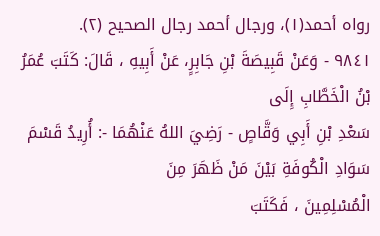رواه أحمد(١)، ورجال أحمد رجال الصحيح (٢).
٩٨٤١ - وَعَنْ قَبِيصَةَ بْنِ جَابِرٍ، عَنْ أَبِيهِ ، قَالَ: كَتَبَ عُمَرُ بْنُ الْخَطَّابِ إِلَى
سَعْدِ بْنِ أَبِي وَقَّاصٍ - رَضِيَ اللهُ عَنْهُمَا -: أُرِيدُ قَسْمَ سَوَادِ الْكُوفَةِ بَيْنَ مَنْ ظَهَرَ مِنَ
الْمُسْلِمِينَ ، فَكَتَبَ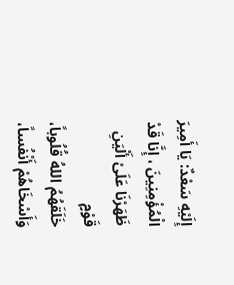إِلَيْهِ سَعْدٌ: يَا أَمِيرَ الْمُؤْمِنِينَ ، إِنَّا قَدْ ظَهَرْنَا عَلَىْ أَلْيَنِ قَوْمٍ
خَلَقَهُمُ اللهُ قُلُوباً، وَأَسْخَاهُمْ أَنْفُساً،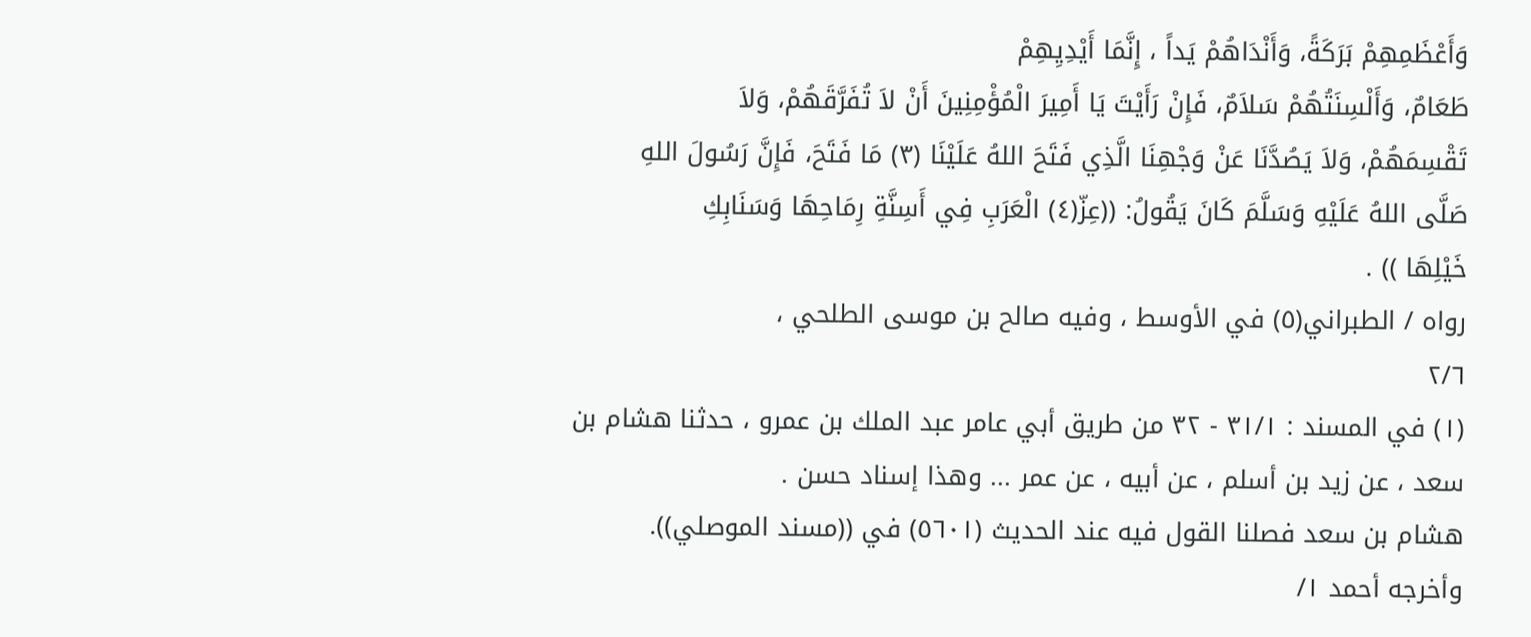وَأَعْظَمِهِمْ بَرَكَةً، وَأَنْدَاهُمْ يَداً ، إِنَّمَا أَيْدِيِهِمْ
طَعَامٌ، وَأَلْسِنَتُهُمْ سَلاَمٌ، فَإِنْ رَأَيْتَ يَا أَمِيرَ الْمُؤْمِنِينَ أَنْ لاَ تُفَرَّقَهُمْ، وَلاَ
تَقْسِمَهُمْ، وَلاَ يَصُدَّنَا عَنْ وَجْهِنَا الَّذِي فَتَحَ اللهُ عَلَيْنَا (٣) مَا فَتَحَ، فَإِنَّ رَسُولَ اللهِ
صَلَّى اللهُ عَلَيْهِ وَسَلَّمَ كَانَ يَقُولُ: ((عِزّ(٤) الْعَرَبِ فِي أَسِنَّةِ رِمَاحِهَا وَسَنَابِكِ
خَيْلِهَا )) .
رواه / الطبراني(٥) في الأوسط ، وفيه صالح بن موسى الطلحي ،
٢/٦
(١) في المسند : ٣١/١ - ٣٢ من طريق أبي عامر عبد الملك بن عمرو ، حدثنا هشام بن
سعد ، عن زيد بن أسلم ، عن أبيه ، عن عمر ... وهذا إسناد حسن .
هشام بن سعد فصلنا القول فيه عند الحديث (٥٦٠١) في ((مسند الموصلي)).
وأخرجه أحمد ١/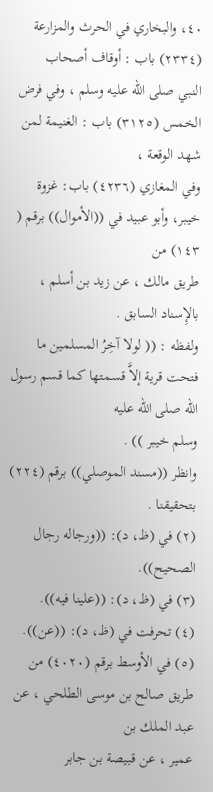٤٠، والبخاري في الحرث والمزارعة (٢٣٣٤) باب : أوقاف أصحاب
النبي صلى الله عليه وسلم ، وفي فرض الخمس (٣١٢٥) باب : الغنيمة لمن شهد الوقعة ،
وفي المغازي (٤٢٣٦) باب: غزوة خيبر، وأبو عبيد في ((الأموال)) برقم ( ١٤٣) من
طريق مالك ، عن زيد بن أسلم ، بالإِسناد السابق .
ولفظه : (( لولا آخِرُ المسلمين ما فتحت قرية إلاَّ قسمتها كما قسم رسول الله صلى الله عليه
وسلم خيبر )) .
وانظر ((مسند الموصلي)) برقم (٢٢٤) بتحقيقنا .
(٢) في (ظ، د): ((ورجاله رجال الصحيح)).
(٣) في (ظ، د): ((علينا فيه)).
(٤) تحرفت في (ظ، د): ((عن)).
(٥) في الأوسط برقم (٤٠٢٠) من طريق صالح بن موسى الطلحي ، عن عبد الملك بن
عمير ، عن قبيصة بن جابر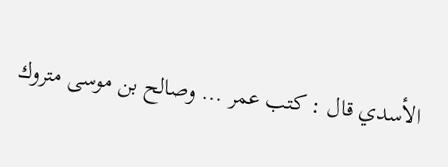الأسدي قال : كتب عمر ... وصالح بن موسى متروك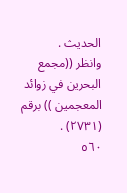الحديث .
وانظر ((مجمع البحرين في زوائد المعجمين )) برقم (٢٧٣١) .
٥٦٠